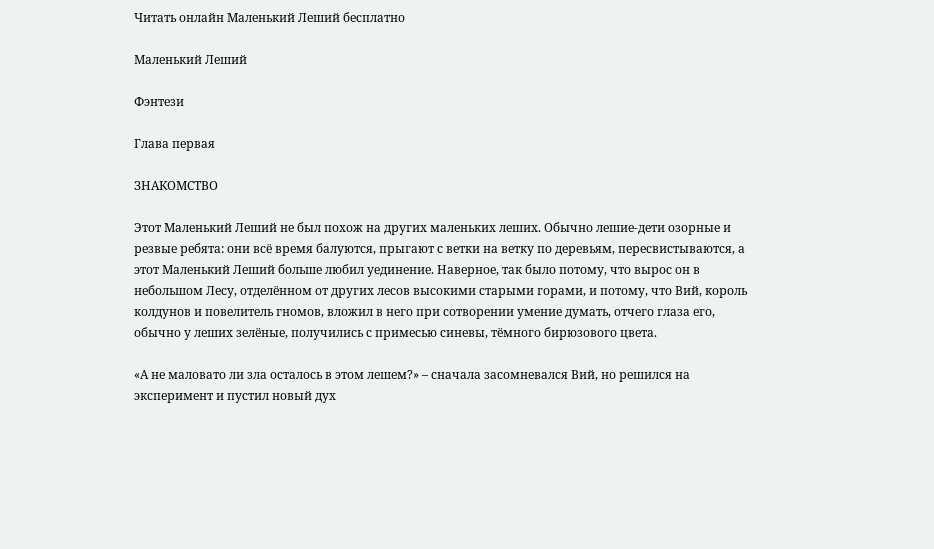Читать онлайн Маленький Леший бесплатно

Маленький Леший

Фэнтези

Глава первая

ЗНАКОМСТВО

Этот Маленький Леший не был похож на других маленьких леших. Обычно лешие-дети озорные и резвые ребята: они всё время балуются, прыгают с ветки на ветку по деревьям, пересвистываются, а этот Маленький Леший больше любил уединение. Наверное, так было потому, что вырос он в небольшом Лесу, отделённом от других лесов высокими старыми горами, и потому, что Вий, король колдунов и повелитель гномов, вложил в него при сотворении умение думать, отчего глаза его, обычно у леших зелёные, получились с примесью синевы, тёмного бирюзового цвета.

«А не маловато ли зла осталось в этом лешем?» – сначала засомневался Вий, но решился на эксперимент и пустил новый дух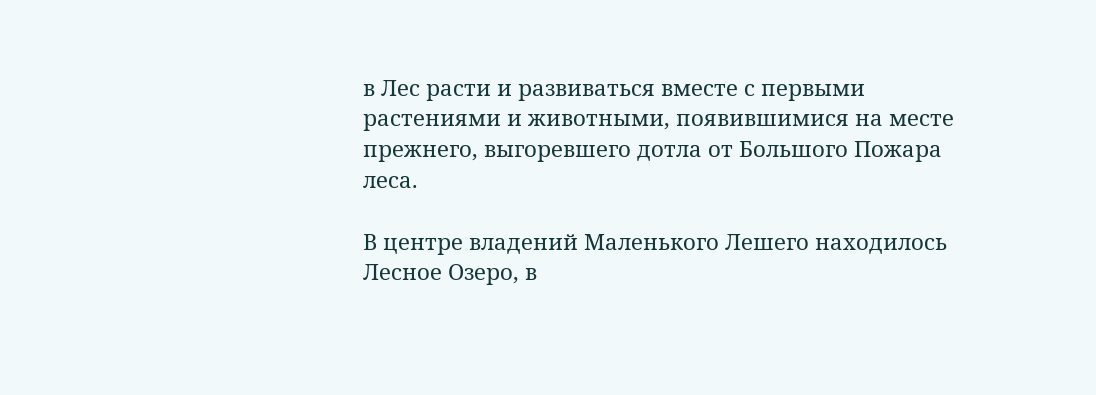в Лес расти и развиваться вместе с первыми растениями и животными, появившимися на месте прежнего, выгоревшего дотла от Большого Пожара леса.

В центре владений Маленького Лешего находилось Лесное Озеро, в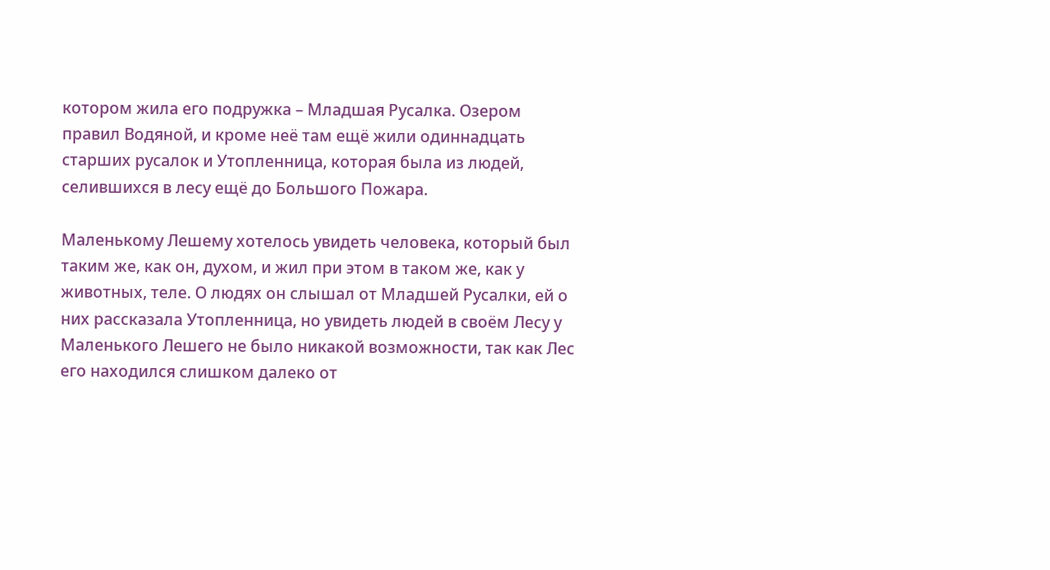котором жила его подружка – Младшая Русалка. Озером правил Водяной, и кроме неё там ещё жили одиннадцать старших русалок и Утопленница, которая была из людей, селившихся в лесу ещё до Большого Пожара.

Маленькому Лешему хотелось увидеть человека, который был таким же, как он, духом, и жил при этом в таком же, как у животных, теле. О людях он слышал от Младшей Русалки, ей о них рассказала Утопленница, но увидеть людей в своём Лесу у Маленького Лешего не было никакой возможности, так как Лес его находился слишком далеко от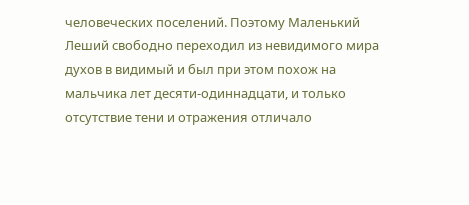человеческих поселений. Поэтому Маленький Леший свободно переходил из невидимого мира духов в видимый и был при этом похож на мальчика лет десяти-одиннадцати, и только отсутствие тени и отражения отличало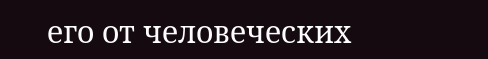его от человеческих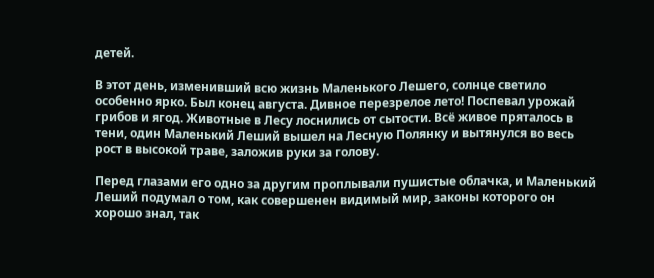детей.

В этот день, изменивший всю жизнь Маленького Лешего, солнце светило особенно ярко. Был конец августа. Дивное перезрелое лето! Поспевал урожай грибов и ягод. Животные в Лесу лоснились от сытости. Всё живое пряталось в тени, один Маленький Леший вышел на Лесную Полянку и вытянулся во весь рост в высокой траве, заложив руки за голову.

Перед глазами его одно за другим проплывали пушистые облачка, и Маленький Леший подумал о том, как совершенен видимый мир, законы которого он хорошо знал, так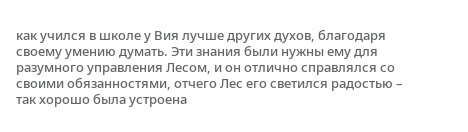как учился в школе у Вия лучше других духов, благодаря своему умению думать. Эти знания были нужны ему для разумного управления Лесом, и он отлично справлялся со своими обязанностями, отчего Лес его светился радостью – так хорошо была устроена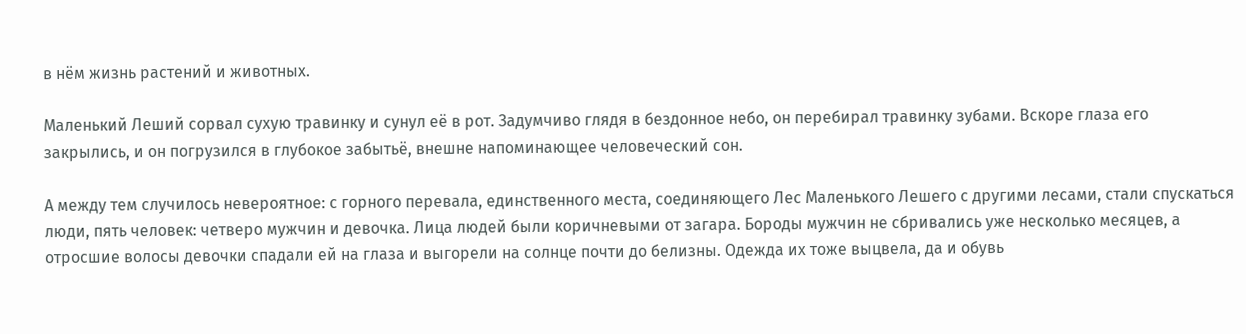в нём жизнь растений и животных.

Маленький Леший сорвал сухую травинку и сунул её в рот. Задумчиво глядя в бездонное небо, он перебирал травинку зубами. Вскоре глаза его закрылись, и он погрузился в глубокое забытьё, внешне напоминающее человеческий сон.

А между тем случилось невероятное: с горного перевала, единственного места, соединяющего Лес Маленького Лешего с другими лесами, стали спускаться люди, пять человек: четверо мужчин и девочка. Лица людей были коричневыми от загара. Бороды мужчин не сбривались уже несколько месяцев, а отросшие волосы девочки спадали ей на глаза и выгорели на солнце почти до белизны. Одежда их тоже выцвела, да и обувь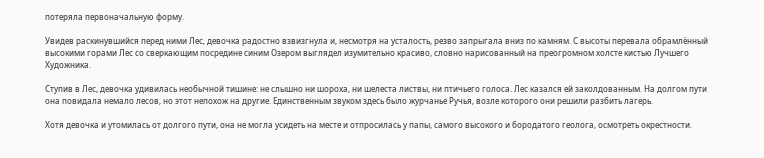потеряла первоначальную форму.

Увидев раскинувшийся перед ними Лес, девочка радостно взвизгнула и, несмотря на усталость, резво запрыгала вниз по камням. С высоты перевала обрамлённый высокими горами Лес со сверкающим посредине синим Озером выглядел изумительно красиво, словно нарисованный на преогромном холсте кистью Лучшего Художника.

Ступив в Лес, девочка удивилась необычной тишине: не слышно ни шороха, ни шелеста листвы, ни птичьего голоса. Лес казался ей заколдованным. На долгом пути она повидала немало лесов, но этот непохож на другие. Единственным звуком здесь было журчанье Ручья, возле которого они решили разбить лагерь.

Хотя девочка и утомилась от долгого пути, она не могла усидеть на месте и отпросилась у папы, самого высокого и бородатого геолога, осмотреть окрестности.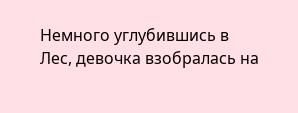Немного углубившись в Лес, девочка взобралась на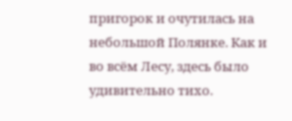пригорок и очутилась на небольшой Полянке. Как и во всём Лесу, здесь было удивительно тихо.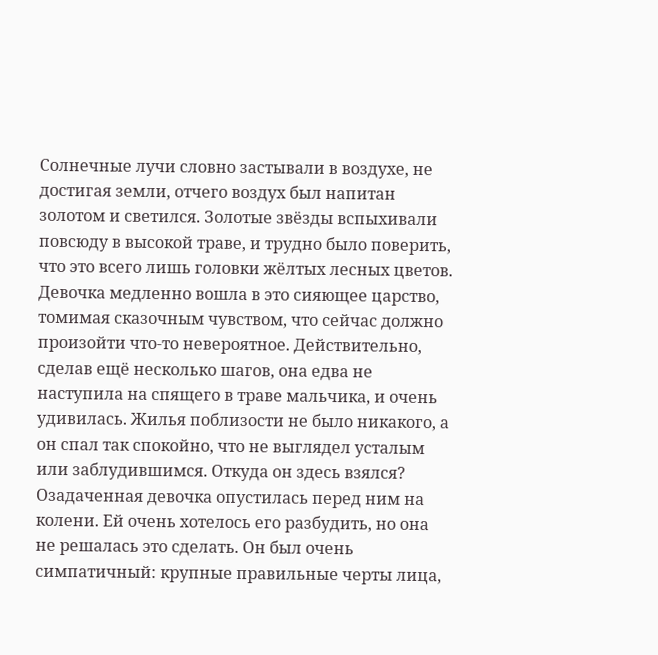Солнечные лучи словно застывали в воздухе, не достигая земли, отчего воздух был напитан золотом и светился. Золотые звёзды вспыхивали повсюду в высокой траве, и трудно было поверить, что это всего лишь головки жёлтых лесных цветов. Девочка медленно вошла в это сияющее царство, томимая сказочным чувством, что сейчас должно произойти что-то невероятное. Действительно, сделав ещё несколько шагов, она едва не наступила на спящего в траве мальчика, и очень удивилась. Жилья поблизости не было никакого, а он спал так спокойно, что не выглядел усталым или заблудившимся. Откуда он здесь взялся? Озадаченная девочка опустилась перед ним на колени. Ей очень хотелось его разбудить, но она не решалась это сделать. Он был очень симпатичный: крупные правильные черты лица,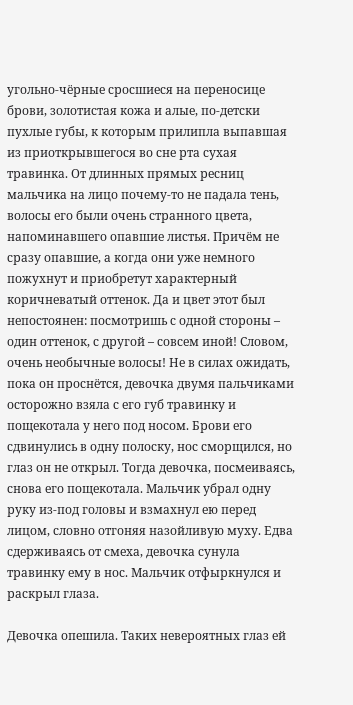угольно-чёрные сросшиеся на переносице брови, золотистая кожа и алые, по-детски пухлые губы, к которым прилипла выпавшая из приоткрывшегося во сне рта сухая травинка. От длинных прямых ресниц мальчика на лицо почему-то не падала тень, волосы его были очень странного цвета, напоминавшего опавшие листья. Причём не сразу опавшие, а когда они уже немного пожухнут и приобретут характерный коричневатый оттенок. Да и цвет этот был непостоянен: посмотришь с одной стороны – один оттенок, с другой – совсем иной! Словом, очень необычные волосы! Не в силах ожидать, пока он проснётся, девочка двумя пальчиками осторожно взяла с его губ травинку и пощекотала у него под носом. Брови его сдвинулись в одну полоску, нос сморщился, но глаз он не открыл. Тогда девочка, посмеиваясь, снова его пощекотала. Мальчик убрал одну руку из-под головы и взмахнул ею перед лицом, словно отгоняя назойливую муху. Едва сдерживаясь от смеха, девочка сунула травинку ему в нос. Мальчик отфыркнулся и раскрыл глаза.

Девочка опешила. Таких невероятных глаз ей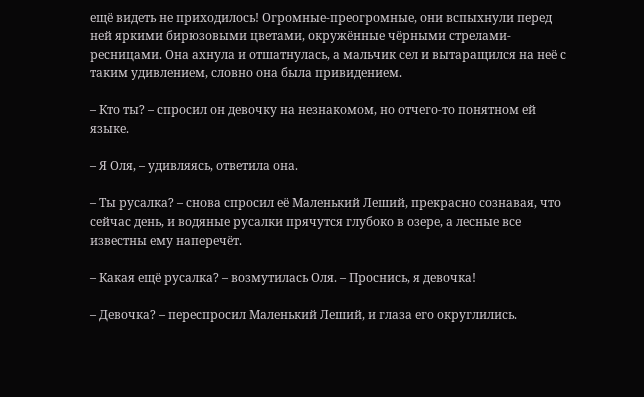ещё видеть не приходилось! Огромные-преогромные, они вспыхнули перед ней яркими бирюзовыми цветами, окружённые чёрными стрелами-ресницами. Она ахнула и отшатнулась, а мальчик сел и вытаращился на неё с таким удивлением, словно она была привидением.

– Кто ты? – спросил он девочку на незнакомом, но отчего-то понятном ей языке.

– Я Оля, – удивляясь, ответила она.

– Ты русалка? – снова спросил её Маленький Леший, прекрасно сознавая, что сейчас день, и водяные русалки прячутся глубоко в озере, а лесные все известны ему наперечёт.

– Какая ещё русалка? – возмутилась Оля. – Проснись, я девочка!

– Девочка? – переспросил Маленький Леший, и глаза его округлились.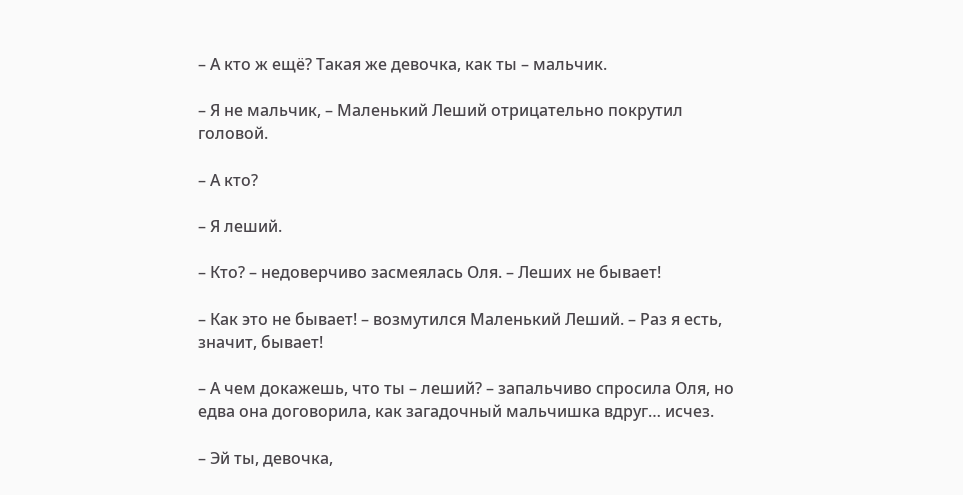– А кто ж ещё? Такая же девочка, как ты – мальчик.

– Я не мальчик, – Маленький Леший отрицательно покрутил головой.

– А кто?

– Я леший.

– Кто? – недоверчиво засмеялась Оля. – Леших не бывает!

– Как это не бывает! – возмутился Маленький Леший. – Раз я есть, значит, бывает!

– А чем докажешь, что ты – леший? – запальчиво спросила Оля, но едва она договорила, как загадочный мальчишка вдруг… исчез.

– Эй ты, девочка,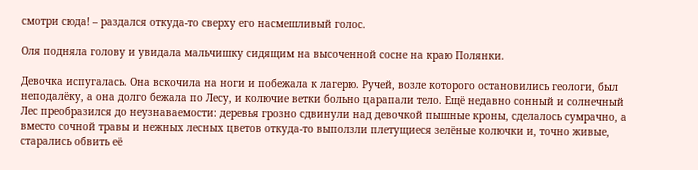смотри сюда! – раздался откуда-то сверху его насмешливый голос.

Оля подняла голову и увидала мальчишку сидящим на высоченной сосне на краю Полянки.

Девочка испугалась. Она вскочила на ноги и побежала к лагерю. Ручей, возле которого остановились геологи, был неподалёку, а она долго бежала по Лесу, и колючие ветки больно царапали тело. Ещё недавно сонный и солнечный Лес преобразился до неузнаваемости: деревья грозно сдвинули над девочкой пышные кроны, сделалось сумрачно, а вместо сочной травы и нежных лесных цветов откуда-то выползли плетущиеся зелёные колючки и, точно живые, старались обвить её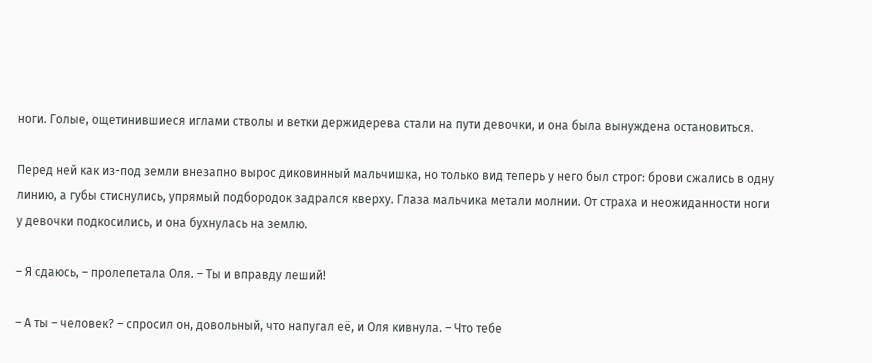ноги. Голые, ощетинившиеся иглами стволы и ветки держидерева стали на пути девочки, и она была вынуждена остановиться.

Перед ней как из-под земли внезапно вырос диковинный мальчишка, но только вид теперь у него был строг: брови сжались в одну линию, а губы стиснулись, упрямый подбородок задрался кверху. Глаза мальчика метали молнии. От страха и неожиданности ноги у девочки подкосились, и она бухнулась на землю.

– Я сдаюсь, – пролепетала Оля. – Ты и вправду леший!

– А ты – человек? – спросил он, довольный, что напугал её, и Оля кивнула. – Что тебе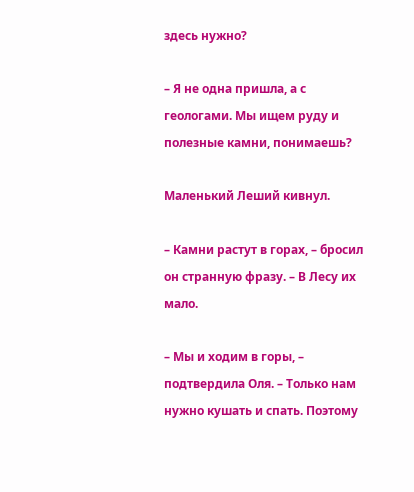здесь нужно?

– Я не одна пришла, а с геологами. Мы ищем руду и полезные камни, понимаешь?

Маленький Леший кивнул.

– Камни растут в горах, – бросил он странную фразу. – В Лесу их мало.

– Мы и ходим в горы, – подтвердила Оля. – Только нам нужно кушать и спать. Поэтому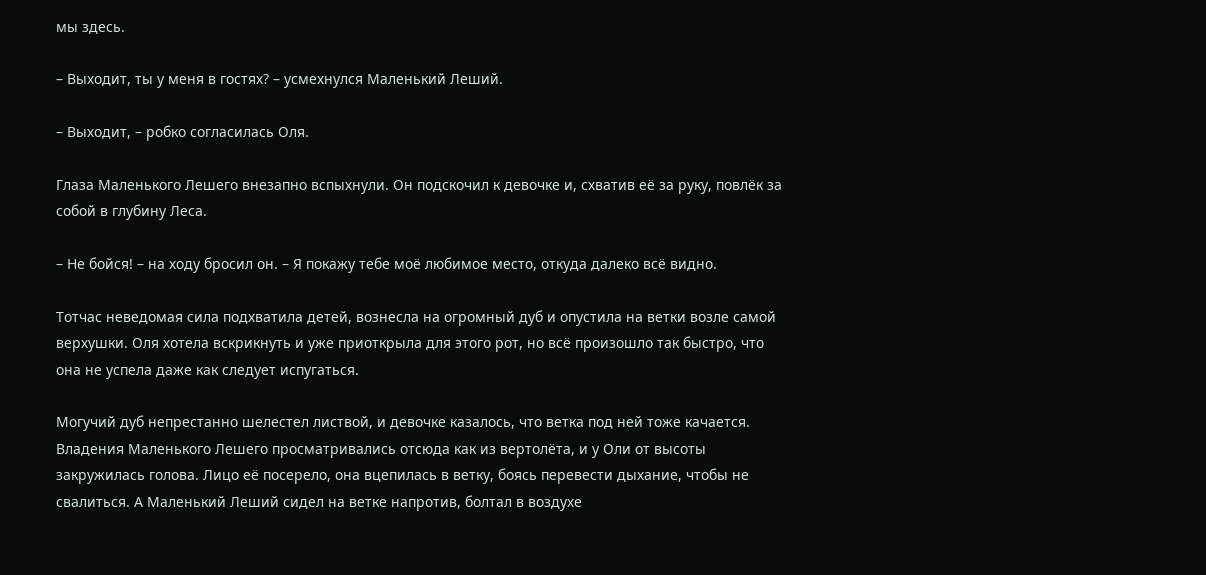мы здесь.

– Выходит, ты у меня в гостях? – усмехнулся Маленький Леший.

– Выходит, – робко согласилась Оля.

Глаза Маленького Лешего внезапно вспыхнули. Он подскочил к девочке и, схватив её за руку, повлёк за собой в глубину Леса.

– Не бойся! – на ходу бросил он. – Я покажу тебе моё любимое место, откуда далеко всё видно.

Тотчас неведомая сила подхватила детей, вознесла на огромный дуб и опустила на ветки возле самой верхушки. Оля хотела вскрикнуть и уже приоткрыла для этого рот, но всё произошло так быстро, что она не успела даже как следует испугаться.

Могучий дуб непрестанно шелестел листвой, и девочке казалось, что ветка под ней тоже качается. Владения Маленького Лешего просматривались отсюда как из вертолёта, и у Оли от высоты закружилась голова. Лицо её посерело, она вцепилась в ветку, боясь перевести дыхание, чтобы не свалиться. А Маленький Леший сидел на ветке напротив, болтал в воздухе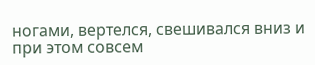ногами, вертелся, свешивался вниз и при этом совсем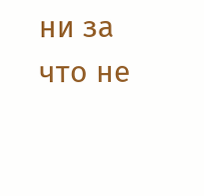ни за что не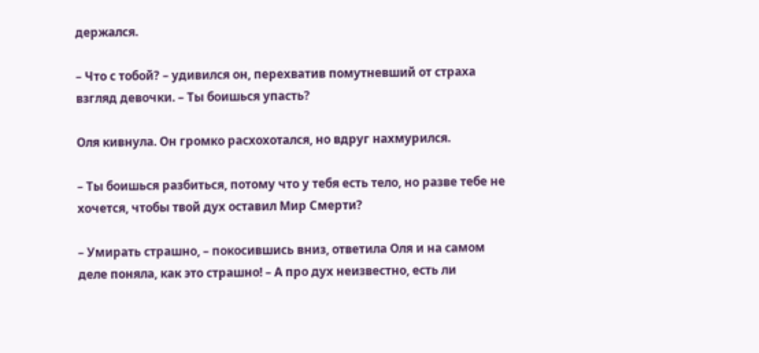держался.

– Что с тобой? – удивился он, перехватив помутневший от страха взгляд девочки. – Ты боишься упасть?

Оля кивнула. Он громко расхохотался, но вдруг нахмурился.

– Ты боишься разбиться, потому что у тебя есть тело, но разве тебе не хочется, чтобы твой дух оставил Мир Смерти?

– Умирать страшно, – покосившись вниз, ответила Оля и на самом деле поняла, как это страшно! – А про дух неизвестно, есть ли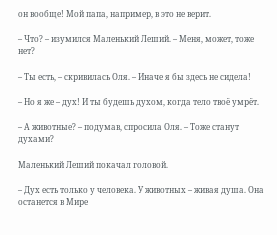он вообще! Мой папа, например, в это не верит.

– Что? – изумился Маленький Леший. – Меня, может, тоже нет?

– Ты есть, – скривилась Оля. – Иначе я бы здесь не сидела!

– Но я же – дух! И ты будешь духом, когда тело твоё умрёт.

– А животные? – подумав, спросила Оля. – Тоже станут духами?

Маленький Леший покачал головой.

– Дух есть только у человека. У животных – живая душа. Она останется в Мире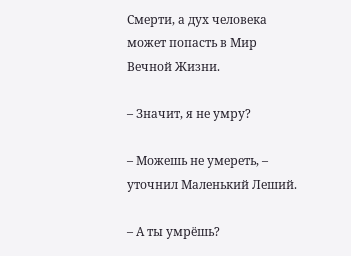Смерти, а дух человека может попасть в Мир Вечной Жизни.

– Значит, я не умру?

– Можешь не умереть, – уточнил Маленький Леший.

– А ты умрёшь?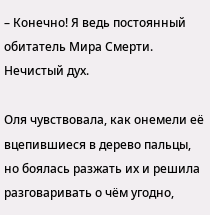– Конечно! Я ведь постоянный обитатель Мира Смерти. Нечистый дух.

Оля чувствовала, как онемели её вцепившиеся в дерево пальцы, но боялась разжать их и решила разговаривать о чём угодно,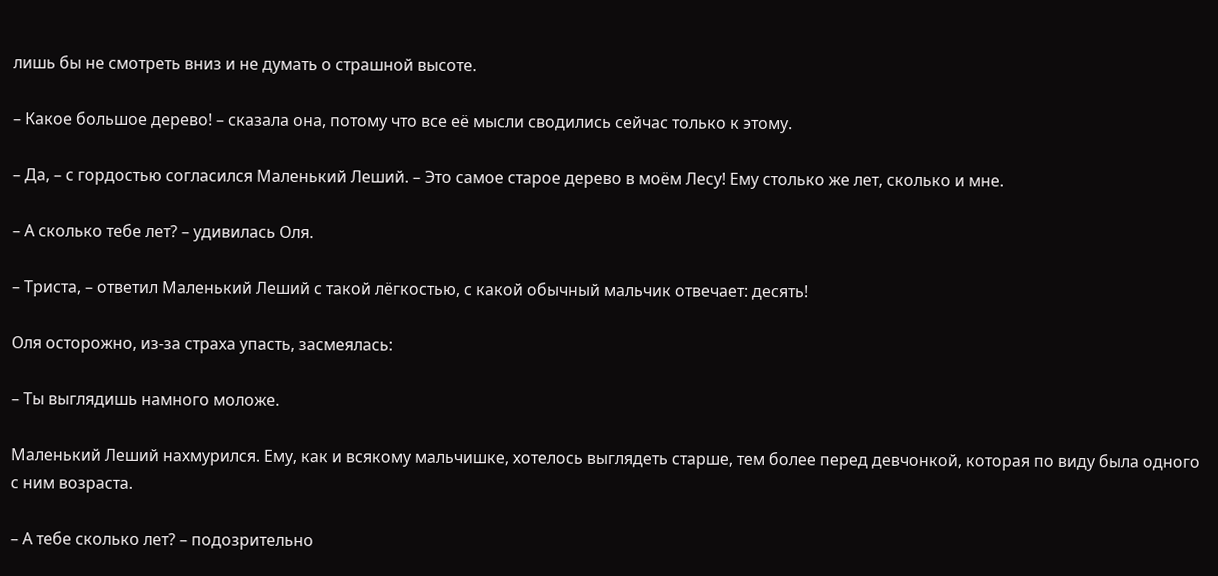лишь бы не смотреть вниз и не думать о страшной высоте.

– Какое большое дерево! – сказала она, потому что все её мысли сводились сейчас только к этому.

– Да, – с гордостью согласился Маленький Леший. – Это самое старое дерево в моём Лесу! Ему столько же лет, сколько и мне.

– А сколько тебе лет? – удивилась Оля.

– Триста, – ответил Маленький Леший с такой лёгкостью, с какой обычный мальчик отвечает: десять!

Оля осторожно, из-за страха упасть, засмеялась:

– Ты выглядишь намного моложе.

Маленький Леший нахмурился. Ему, как и всякому мальчишке, хотелось выглядеть старше, тем более перед девчонкой, которая по виду была одного с ним возраста.

– А тебе сколько лет? – подозрительно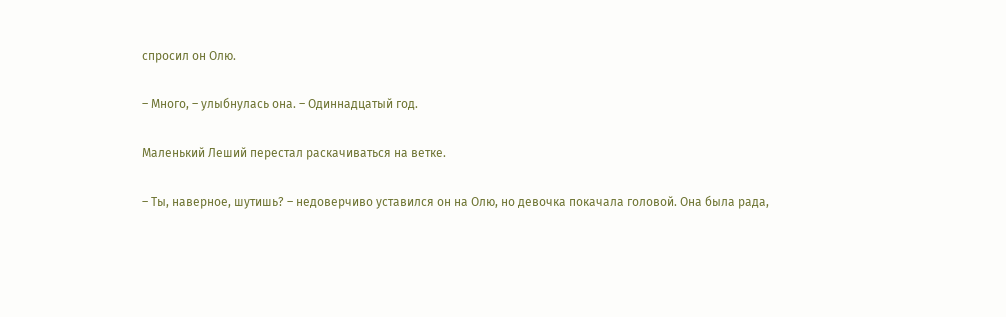спросил он Олю.

– Много, – улыбнулась она. – Одиннадцатый год.

Маленький Леший перестал раскачиваться на ветке.

– Ты, наверное, шутишь? – недоверчиво уставился он на Олю, но девочка покачала головой. Она была рада,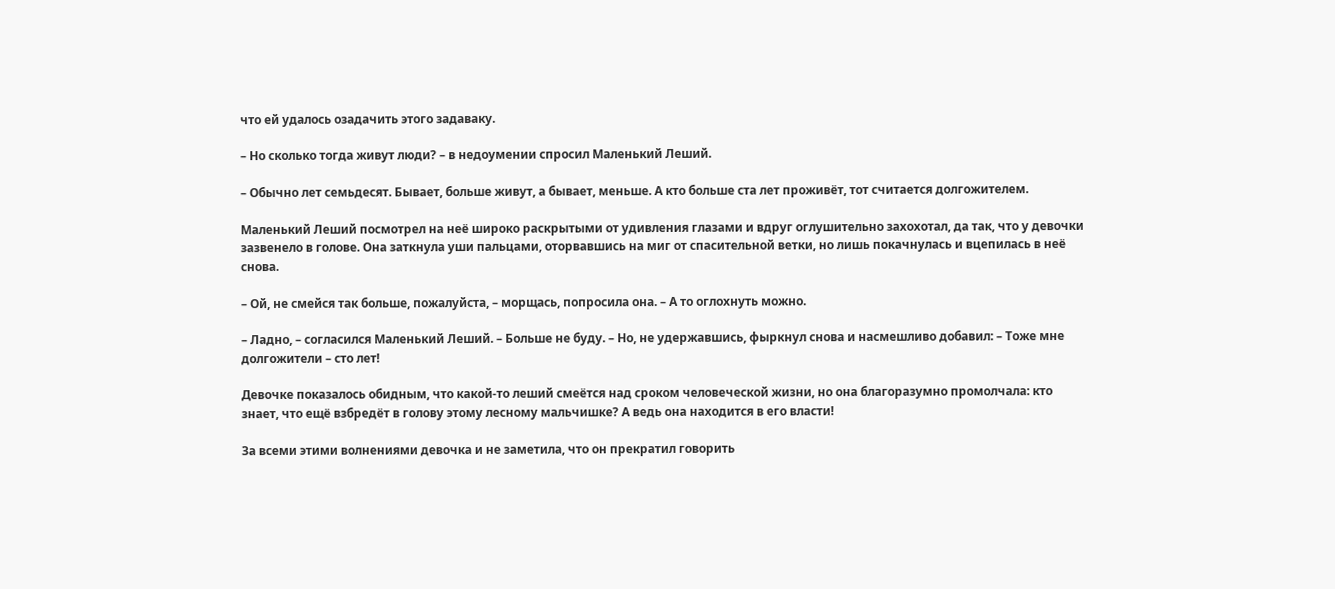что ей удалось озадачить этого задаваку.

– Но сколько тогда живут люди? – в недоумении спросил Маленький Леший.

– Обычно лет семьдесят. Бывает, больше живут, а бывает, меньше. А кто больше ста лет проживёт, тот считается долгожителем.

Маленький Леший посмотрел на неё широко раскрытыми от удивления глазами и вдруг оглушительно захохотал, да так, что у девочки зазвенело в голове. Она заткнула уши пальцами, оторвавшись на миг от спасительной ветки, но лишь покачнулась и вцепилась в неё снова.

– Ой, не смейся так больше, пожалуйста, – морщась, попросила она. – А то оглохнуть можно.

– Ладно, – согласился Маленький Леший. – Больше не буду. – Но, не удержавшись, фыркнул снова и насмешливо добавил: – Тоже мне долгожители – сто лет!

Девочке показалось обидным, что какой-то леший смеётся над сроком человеческой жизни, но она благоразумно промолчала: кто знает, что ещё взбредёт в голову этому лесному мальчишке? А ведь она находится в его власти!

За всеми этими волнениями девочка и не заметила, что он прекратил говорить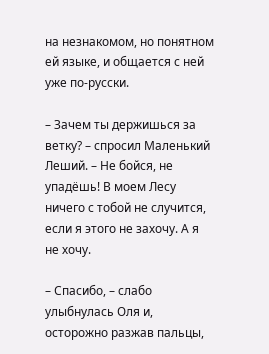на незнакомом, но понятном ей языке, и общается с ней уже по-русски.

– Зачем ты держишься за ветку? – спросил Маленький Леший. – Не бойся, не упадёшь! В моем Лесу ничего с тобой не случится, если я этого не захочу. А я не хочу.

– Спасибо, – слабо улыбнулась Оля и, осторожно разжав пальцы,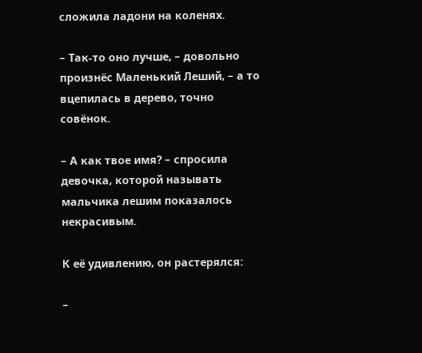сложила ладони на коленях.

– Так-то оно лучше, – довольно произнёс Маленький Леший, – а то вцепилась в дерево, точно совёнок.

– А как твое имя? – спросила девочка, которой называть мальчика лешим показалось некрасивым.

К её удивлению, он растерялся:

–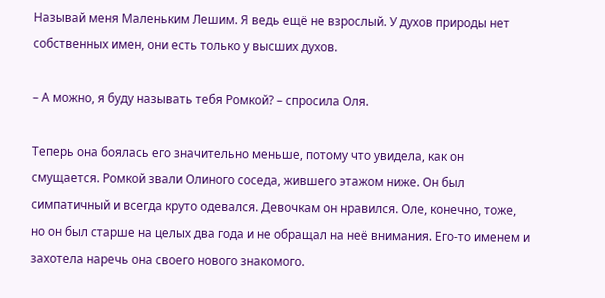Называй меня Маленьким Лешим. Я ведь ещё не взрослый. У духов природы нет собственных имен, они есть только у высших духов.

– А можно, я буду называть тебя Ромкой? – спросила Оля.

Теперь она боялась его значительно меньше, потому что увидела, как он смущается. Ромкой звали Олиного соседа, жившего этажом ниже. Он был симпатичный и всегда круто одевался. Девочкам он нравился. Оле, конечно, тоже, но он был старше на целых два года и не обращал на неё внимания. Его-то именем и захотела наречь она своего нового знакомого.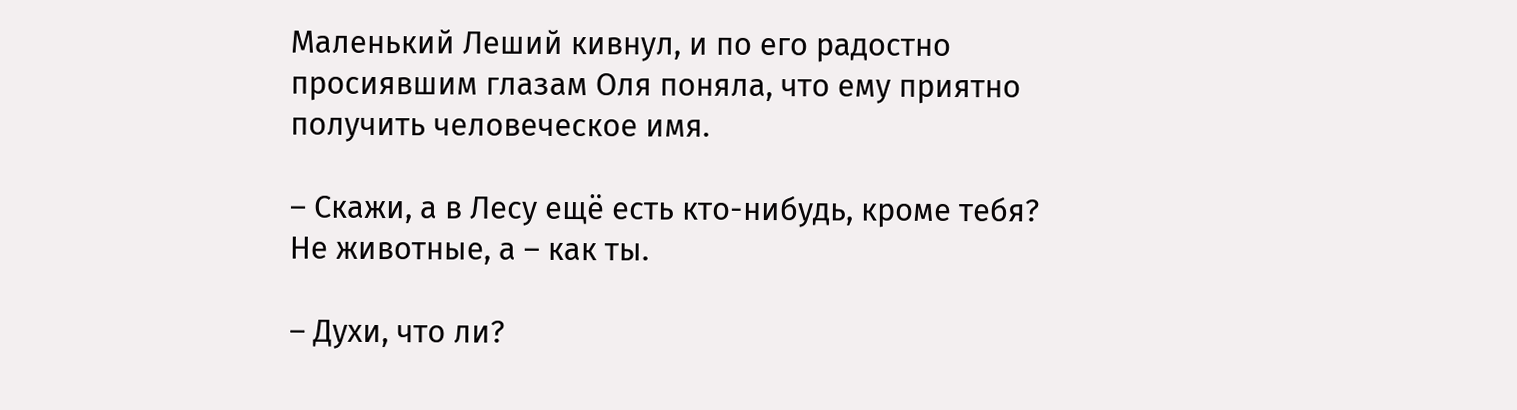Маленький Леший кивнул, и по его радостно просиявшим глазам Оля поняла, что ему приятно получить человеческое имя.

– Скажи, а в Лесу ещё есть кто-нибудь, кроме тебя? Не животные, а – как ты.

– Духи, что ли?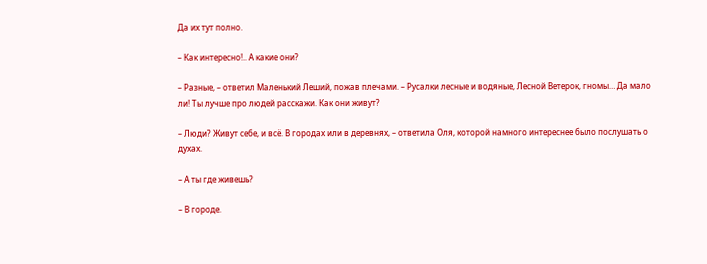Да их тут полно.

– Как интересно!.. А какие они?

– Разные, – ответил Маленький Леший, пожав плечами. – Русалки лесные и водяные, Лесной Ветерок, гномы… Да мало ли! Ты лучше про людей расскажи. Как они живут?

– Люди? Живут себе, и всё. В городах или в деревнях, – ответила Оля, которой намного интереснее было послушать о духах.

– А ты где живешь?

– В городе.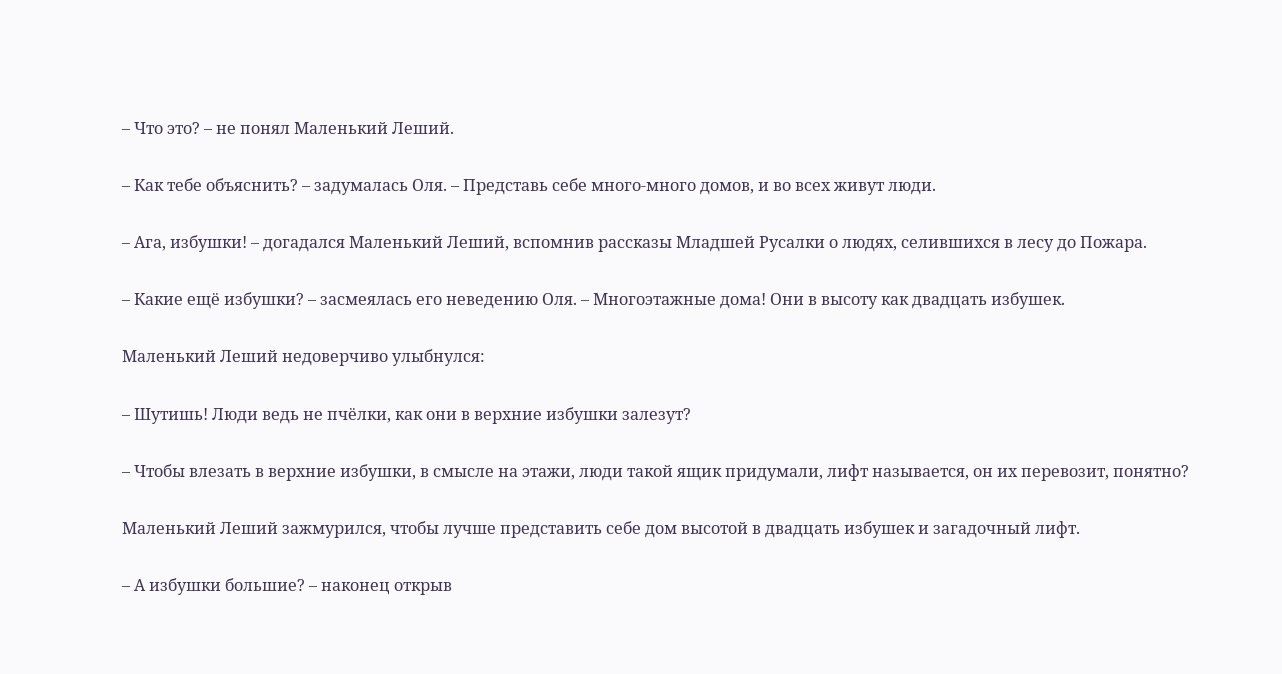– Что это? – не понял Маленький Леший.

– Как тебе объяснить? – задумалась Оля. – Представь себе много-много домов, и во всех живут люди.

– Ага, избушки! – догадался Маленький Леший, вспомнив рассказы Младшей Русалки о людях, селившихся в лесу до Пожара.

– Какие ещё избушки? – засмеялась его неведению Оля. – Многоэтажные дома! Они в высоту как двадцать избушек.

Маленький Леший недоверчиво улыбнулся:

– Шутишь! Люди ведь не пчёлки, как они в верхние избушки залезут?

– Чтобы влезать в верхние избушки, в смысле на этажи, люди такой ящик придумали, лифт называется, он их перевозит, понятно?

Маленький Леший зажмурился, чтобы лучше представить себе дом высотой в двадцать избушек и загадочный лифт.

– А избушки большие? – наконец открыв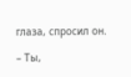глаза, спросил он.

– Ты,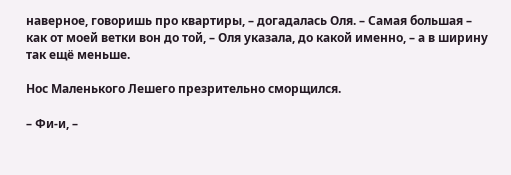наверное, говоришь про квартиры, – догадалась Оля. – Самая большая – как от моей ветки вон до той, – Оля указала, до какой именно, – а в ширину так ещё меньше.

Нос Маленького Лешего презрительно сморщился.

– Фи-и, –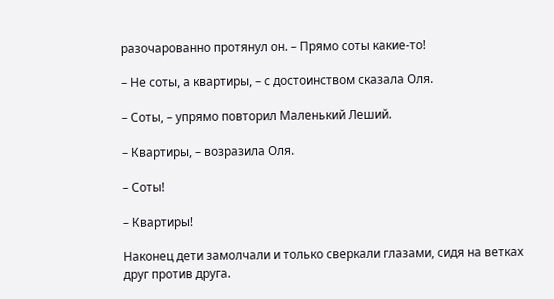разочарованно протянул он. – Прямо соты какие-то!

– Не соты, а квартиры, – с достоинством сказала Оля.

– Соты, – упрямо повторил Маленький Леший.

– Квартиры, – возразила Оля.

– Соты!

– Квартиры!

Наконец дети замолчали и только сверкали глазами, сидя на ветках друг против друга.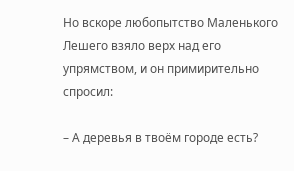Но вскоре любопытство Маленького Лешего взяло верх над его упрямством, и он примирительно спросил:

– А деревья в твоём городе есть?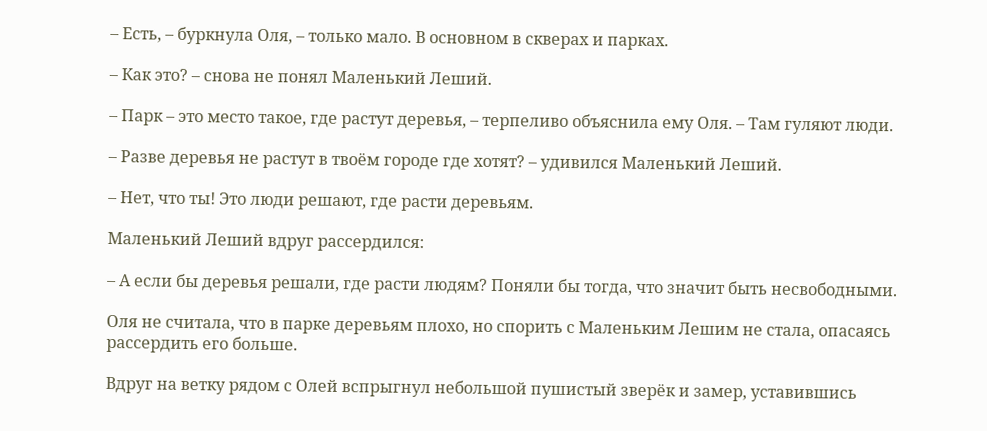– Есть, – буркнула Оля, – только мало. В основном в скверах и парках.

– Как это? – снова не понял Маленький Леший.

– Парк – это место такое, где растут деревья, – терпеливо объяснила ему Оля. – Там гуляют люди.

– Разве деревья не растут в твоём городе где хотят? – удивился Маленький Леший.

– Нет, что ты! Это люди решают, где расти деревьям.

Маленький Леший вдруг рассердился:

– А если бы деревья решали, где расти людям? Поняли бы тогда, что значит быть несвободными.

Оля не считала, что в парке деревьям плохо, но спорить с Маленьким Лешим не стала, опасаясь рассердить его больше.

Вдруг на ветку рядом с Олей вспрыгнул небольшой пушистый зверёк и замер, уставившись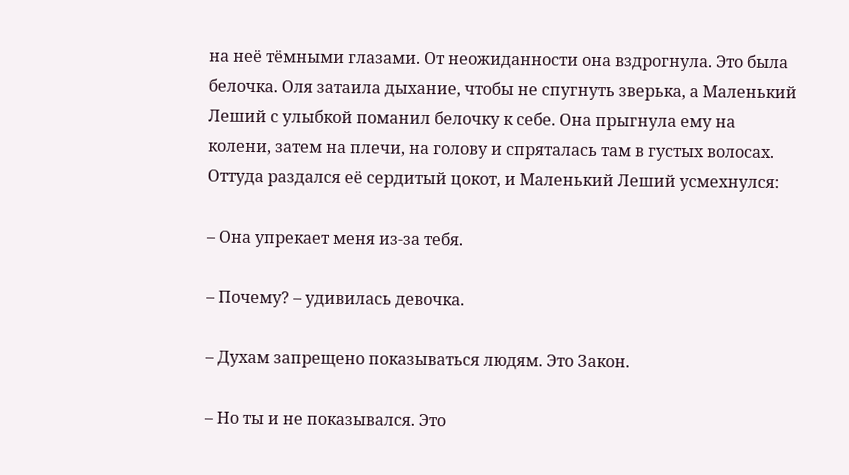на неё тёмными глазами. От неожиданности она вздрогнула. Это была белочка. Оля затаила дыхание, чтобы не спугнуть зверька, а Маленький Леший с улыбкой поманил белочку к себе. Она прыгнула ему на колени, затем на плечи, на голову и спряталась там в густых волосах. Оттуда раздался её сердитый цокот, и Маленький Леший усмехнулся:

– Она упрекает меня из-за тебя.

– Почему? – удивилась девочка.

– Духам запрещено показываться людям. Это Закон.

– Но ты и не показывался. Это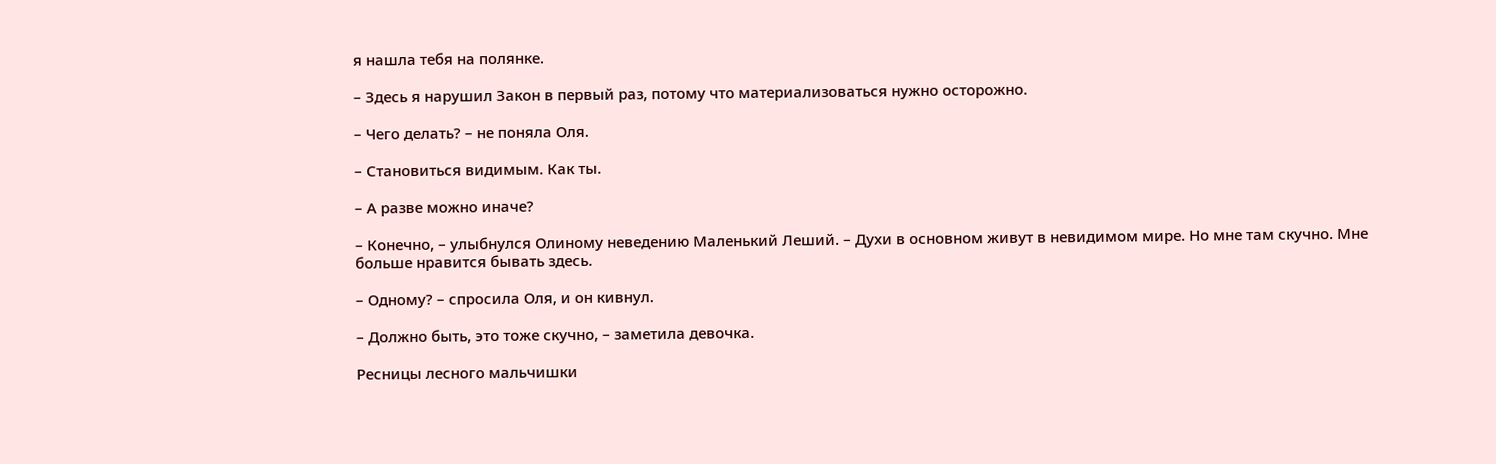я нашла тебя на полянке.

– Здесь я нарушил Закон в первый раз, потому что материализоваться нужно осторожно.

– Чего делать? – не поняла Оля.

– Становиться видимым. Как ты.

– А разве можно иначе?

– Конечно, – улыбнулся Олиному неведению Маленький Леший. – Духи в основном живут в невидимом мире. Но мне там скучно. Мне больше нравится бывать здесь.

– Одному? – спросила Оля, и он кивнул.

– Должно быть, это тоже скучно, – заметила девочка.

Ресницы лесного мальчишки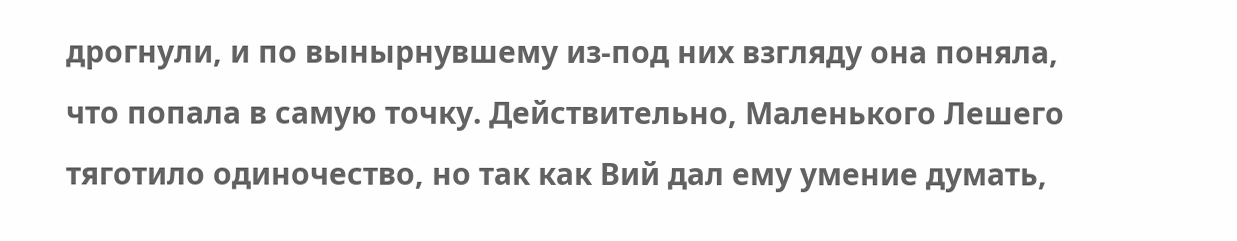дрогнули, и по вынырнувшему из-под них взгляду она поняла, что попала в самую точку. Действительно, Маленького Лешего тяготило одиночество, но так как Вий дал ему умение думать,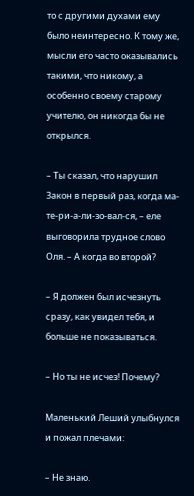то с другими духами ему было неинтересно. К тому же, мысли его часто оказывались такими, что никому, а особенно своему старому учителю, он никогда бы не открылся.

– Ты сказал, что нарушил Закон в первый раз, когда ма-те-ри-а-ли-зо-вал-ся, – еле выговорила трудное слово Оля. – А когда во второй?

– Я должен был исчезнуть сразу, как увидел тебя, и больше не показываться.

– Но ты не исчез! Почему?

Маленький Леший улыбнулся и пожал плечами:

– Не знаю.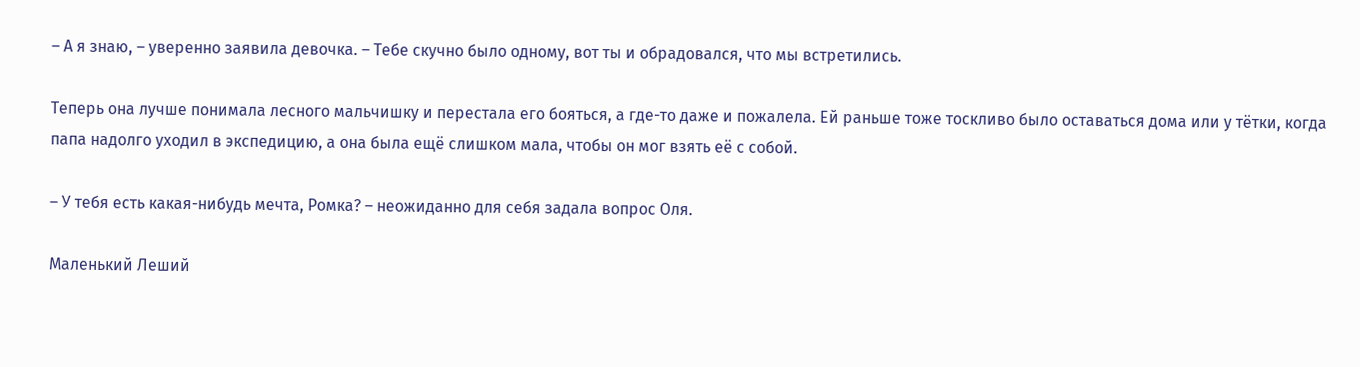– А я знаю, – уверенно заявила девочка. – Тебе скучно было одному, вот ты и обрадовался, что мы встретились.

Теперь она лучше понимала лесного мальчишку и перестала его бояться, а где-то даже и пожалела. Ей раньше тоже тоскливо было оставаться дома или у тётки, когда папа надолго уходил в экспедицию, а она была ещё слишком мала, чтобы он мог взять её с собой.

– У тебя есть какая-нибудь мечта, Ромка? – неожиданно для себя задала вопрос Оля.

Маленький Леший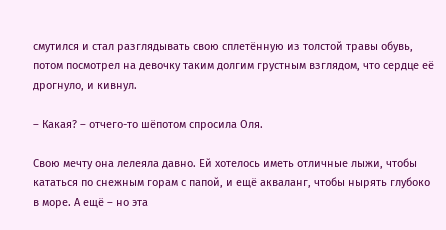смутился и стал разглядывать свою сплетённую из толстой травы обувь, потом посмотрел на девочку таким долгим грустным взглядом, что сердце её дрогнуло, и кивнул.

– Какая? – отчего-то шёпотом спросила Оля.

Свою мечту она лелеяла давно. Ей хотелось иметь отличные лыжи, чтобы кататься по снежным горам с папой, и ещё акваланг, чтобы нырять глубоко в море. А ещё – но эта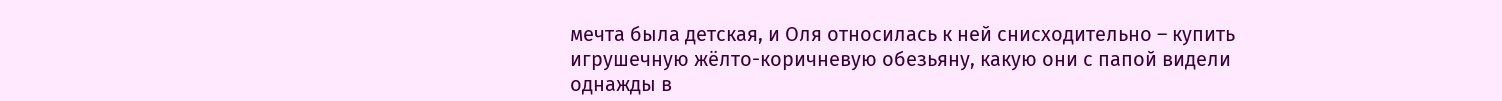мечта была детская, и Оля относилась к ней снисходительно – купить игрушечную жёлто-коричневую обезьяну, какую они с папой видели однажды в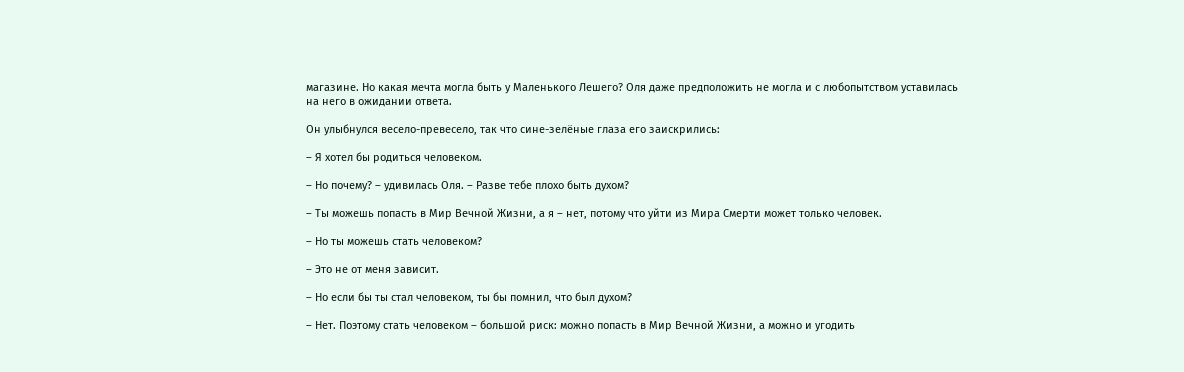магазине. Но какая мечта могла быть у Маленького Лешего? Оля даже предположить не могла и с любопытством уставилась на него в ожидании ответа.

Он улыбнулся весело-превесело, так что сине-зелёные глаза его заискрились:

– Я хотел бы родиться человеком.

– Но почему? – удивилась Оля. – Разве тебе плохо быть духом?

– Ты можешь попасть в Мир Вечной Жизни, а я – нет, потому что уйти из Мира Смерти может только человек.

– Но ты можешь стать человеком?

– Это не от меня зависит.

– Но если бы ты стал человеком, ты бы помнил, что был духом?

– Нет. Поэтому стать человеком – большой риск: можно попасть в Мир Вечной Жизни, а можно и угодить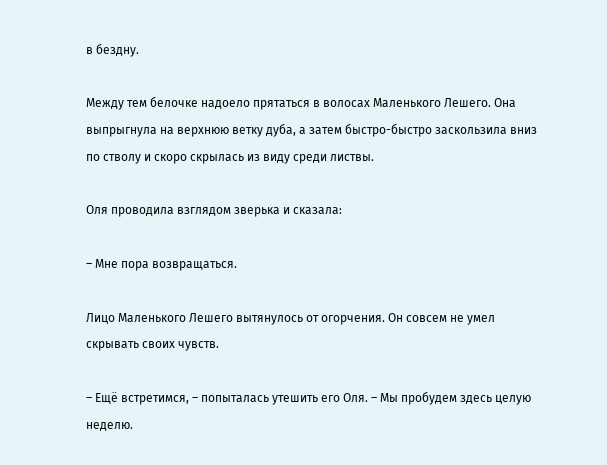в бездну.

Между тем белочке надоело прятаться в волосах Маленького Лешего. Она выпрыгнула на верхнюю ветку дуба, а затем быстро-быстро заскользила вниз по стволу и скоро скрылась из виду среди листвы.

Оля проводила взглядом зверька и сказала:

– Мне пора возвращаться.

Лицо Маленького Лешего вытянулось от огорчения. Он совсем не умел скрывать своих чувств.

– Ещё встретимся, – попыталась утешить его Оля. – Мы пробудем здесь целую неделю.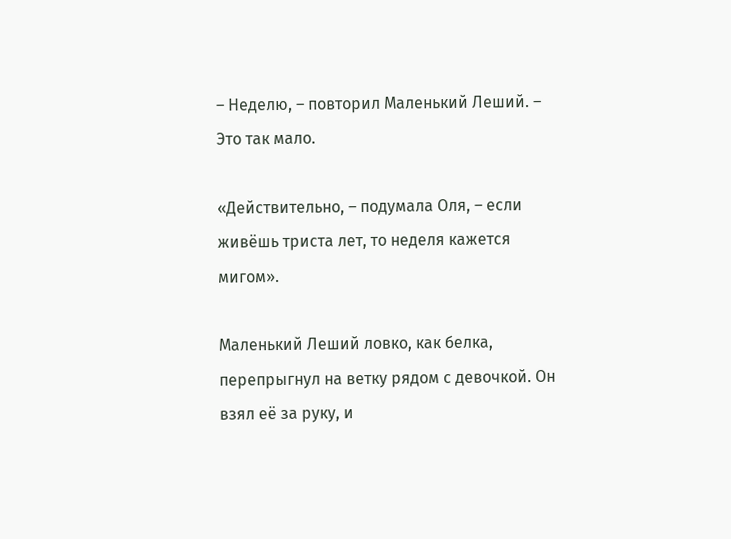– Неделю, – повторил Маленький Леший. – Это так мало.

«Действительно, – подумала Оля, – если живёшь триста лет, то неделя кажется мигом».

Маленький Леший ловко, как белка, перепрыгнул на ветку рядом с девочкой. Он взял её за руку, и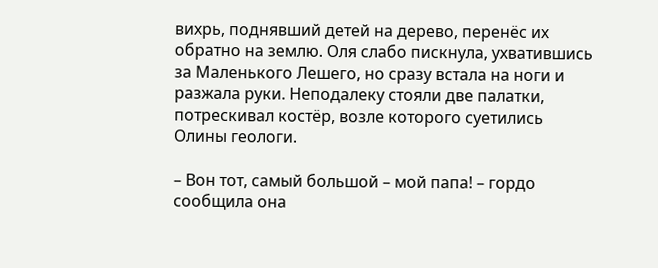вихрь, поднявший детей на дерево, перенёс их обратно на землю. Оля слабо пискнула, ухватившись за Маленького Лешего, но сразу встала на ноги и разжала руки. Неподалеку стояли две палатки, потрескивал костёр, возле которого суетились Олины геологи.

– Вон тот, самый большой – мой папа! – гордо сообщила она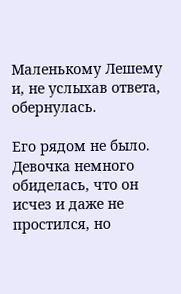Маленькому Лешему и, не услыхав ответа, обернулась.

Его рядом не было. Девочка немного обиделась, что он исчез и даже не простился, но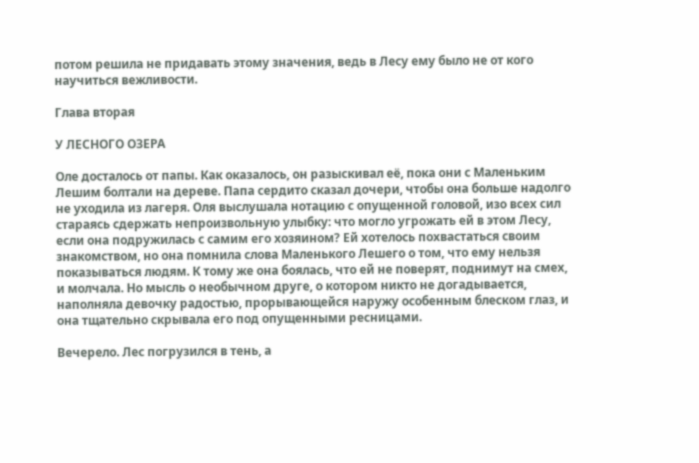потом решила не придавать этому значения, ведь в Лесу ему было не от кого научиться вежливости.

Глава вторая

У ЛЕСНОГО ОЗЕРА

Оле досталось от папы. Как оказалось, он разыскивал её, пока они с Маленьким Лешим болтали на дереве. Папа сердито сказал дочери, чтобы она больше надолго не уходила из лагеря. Оля выслушала нотацию с опущенной головой, изо всех сил стараясь сдержать непроизвольную улыбку: что могло угрожать ей в этом Лесу, если она подружилась с самим его хозяином? Ей хотелось похвастаться своим знакомством, но она помнила слова Маленького Лешего о том, что ему нельзя показываться людям. К тому же она боялась, что ей не поверят, поднимут на смех, и молчала. Но мысль о необычном друге, о котором никто не догадывается, наполняла девочку радостью, прорывающейся наружу особенным блеском глаз, и она тщательно скрывала его под опущенными ресницами.

Вечерело. Лес погрузился в тень, а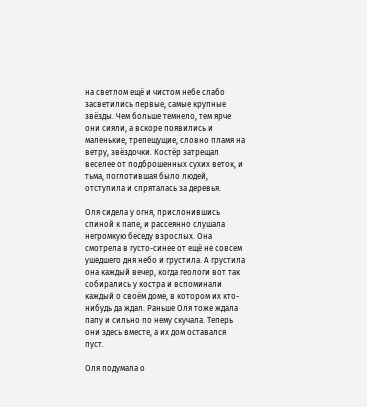на светлом ещё и чистом небе слабо засветились первые, самые крупные звёзды. Чем больше темнело, тем ярче они сияли, а вскоре появились и маленькие, трепещущие, словно пламя на ветру, звёздочки. Костёр затрещал веселее от подброшенных сухих веток, и тьма, поглотившая было людей, отступила и спряталась за деревья.

Оля сидела у огня, прислонившись спиной к папе, и рассеянно слушала негромкую беседу взрослых. Она смотрела в густо-синее от ещё не совсем ушедшего дня небо и грустила. А грустила она каждый вечер, когда геологи вот так собирались у костра и вспоминали каждый о своём доме, в котором их кто-нибудь да ждал. Раньше Оля тоже ждала папу и сильно по нему скучала. Теперь они здесь вместе, а их дом оставался пуст.

Оля подумала о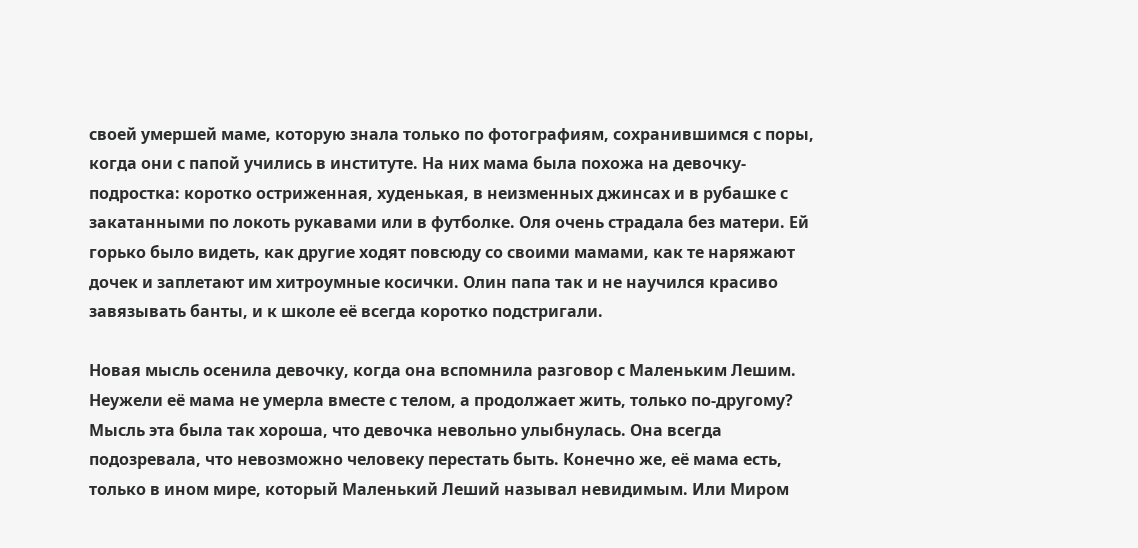своей умершей маме, которую знала только по фотографиям, сохранившимся с поры, когда они с папой учились в институте. На них мама была похожа на девочку-подростка: коротко остриженная, худенькая, в неизменных джинсах и в рубашке с закатанными по локоть рукавами или в футболке. Оля очень страдала без матери. Ей горько было видеть, как другие ходят повсюду со своими мамами, как те наряжают дочек и заплетают им хитроумные косички. Олин папа так и не научился красиво завязывать банты, и к школе её всегда коротко подстригали.

Новая мысль осенила девочку, когда она вспомнила разговор с Маленьким Лешим. Неужели её мама не умерла вместе с телом, а продолжает жить, только по-другому? Мысль эта была так хороша, что девочка невольно улыбнулась. Она всегда подозревала, что невозможно человеку перестать быть. Конечно же, её мама есть, только в ином мире, который Маленький Леший называл невидимым. Или Миром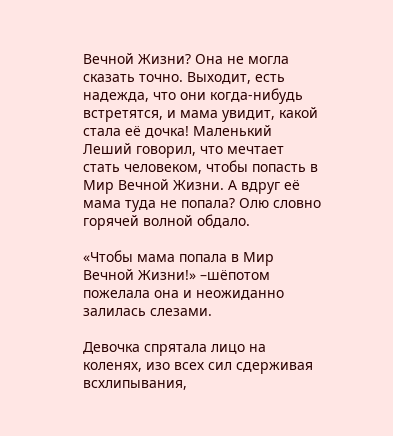Вечной Жизни? Она не могла сказать точно. Выходит, есть надежда, что они когда-нибудь встретятся, и мама увидит, какой стала её дочка! Маленький Леший говорил, что мечтает стать человеком, чтобы попасть в Мир Вечной Жизни. А вдруг её мама туда не попала? Олю словно горячей волной обдало.

«Чтобы мама попала в Мир Вечной Жизни!» –шёпотом пожелала она и неожиданно залилась слезами.

Девочка спрятала лицо на коленях, изо всех сил сдерживая всхлипывания,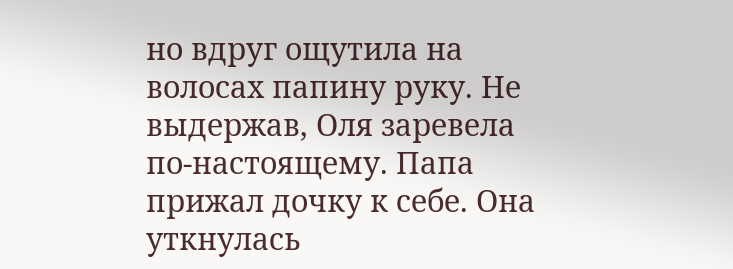но вдруг ощутила на волосах папину руку. Не выдержав, Оля заревела по-настоящему. Папа прижал дочку к себе. Она уткнулась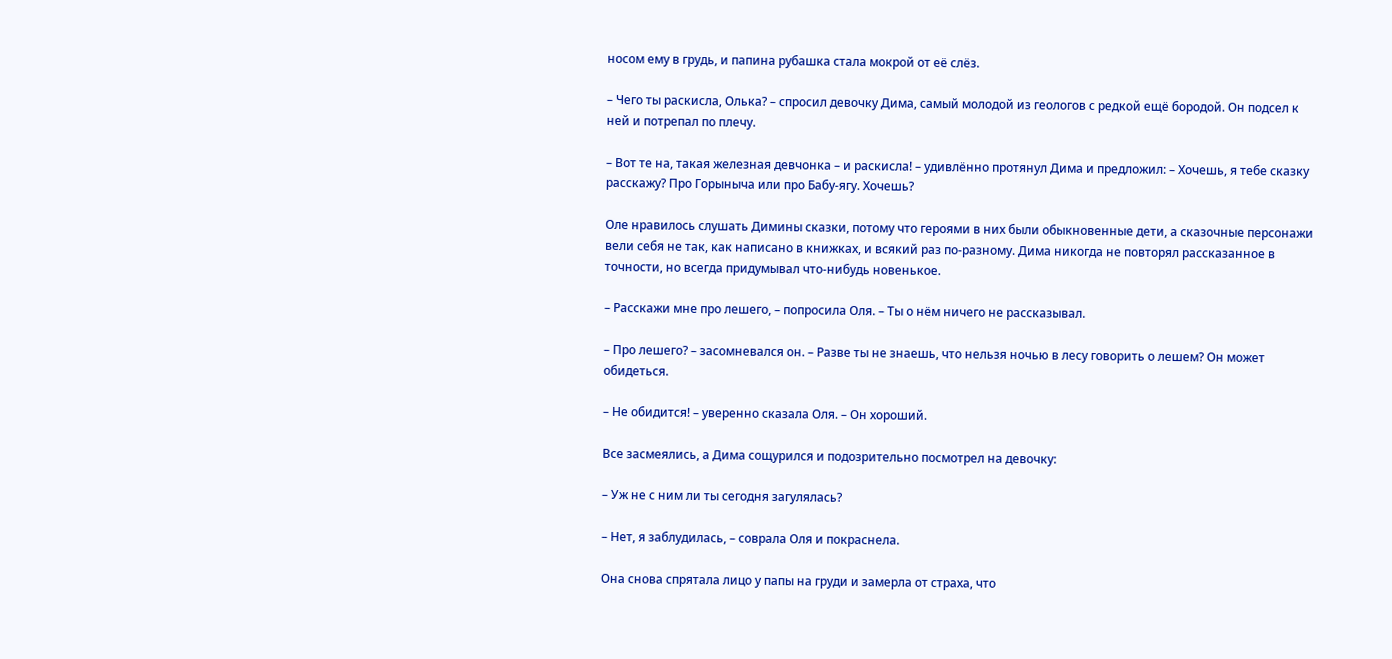носом ему в грудь, и папина рубашка стала мокрой от её слёз.

– Чего ты раскисла, Олька? – спросил девочку Дима, самый молодой из геологов с редкой ещё бородой. Он подсел к ней и потрепал по плечу.

– Вот те на, такая железная девчонка – и раскисла! – удивлённо протянул Дима и предложил: – Хочешь, я тебе сказку расскажу? Про Горыныча или про Бабу-ягу. Хочешь?

Оле нравилось слушать Димины сказки, потому что героями в них были обыкновенные дети, а сказочные персонажи вели себя не так, как написано в книжках, и всякий раз по-разному. Дима никогда не повторял рассказанное в точности, но всегда придумывал что-нибудь новенькое.

– Расскажи мне про лешего, – попросила Оля. – Ты о нём ничего не рассказывал.

– Про лешего? – засомневался он. – Разве ты не знаешь, что нельзя ночью в лесу говорить о лешем? Он может обидеться.

– Не обидится! – уверенно сказала Оля. – Он хороший.

Все засмеялись, а Дима сощурился и подозрительно посмотрел на девочку:

– Уж не с ним ли ты сегодня загулялась?

– Нет, я заблудилась, – соврала Оля и покраснела.

Она снова спрятала лицо у папы на груди и замерла от страха, что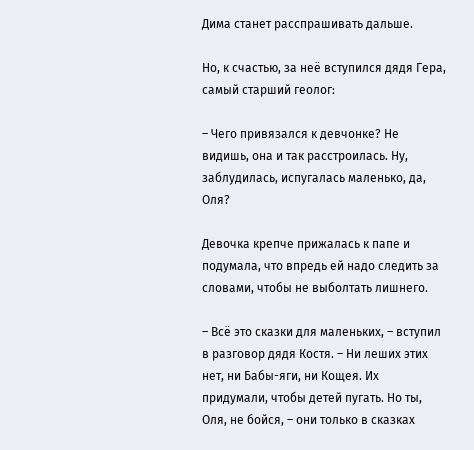Дима станет расспрашивать дальше.

Но, к счастью, за неё вступился дядя Гера, самый старший геолог:

– Чего привязался к девчонке? Не видишь, она и так расстроилась. Ну, заблудилась, испугалась маленько, да, Оля?

Девочка крепче прижалась к папе и подумала, что впредь ей надо следить за словами, чтобы не выболтать лишнего.

– Всё это сказки для маленьких, – вступил в разговор дядя Костя. – Ни леших этих нет, ни Бабы-яги, ни Кощея. Их придумали, чтобы детей пугать. Но ты, Оля, не бойся, – они только в сказках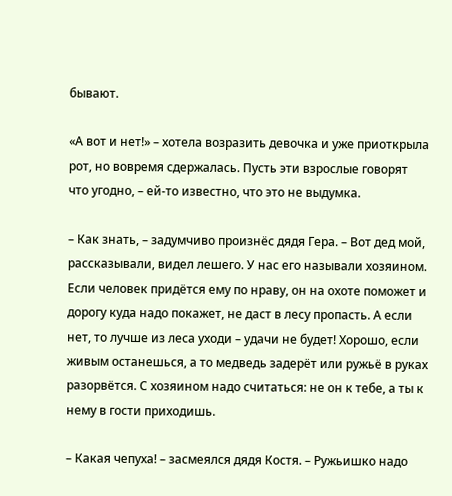бывают.

«А вот и нет!» – хотела возразить девочка и уже приоткрыла рот, но вовремя сдержалась. Пусть эти взрослые говорят что угодно, – ей-то известно, что это не выдумка.

– Как знать, – задумчиво произнёс дядя Гера. – Вот дед мой, рассказывали, видел лешего. У нас его называли хозяином. Если человек придётся ему по нраву, он на охоте поможет и дорогу куда надо покажет, не даст в лесу пропасть. А если нет, то лучше из леса уходи – удачи не будет! Хорошо, если живым останешься, а то медведь задерёт или ружьё в руках разорвётся. С хозяином надо считаться: не он к тебе, а ты к нему в гости приходишь.

– Какая чепуха! – засмеялся дядя Костя. – Ружьишко надо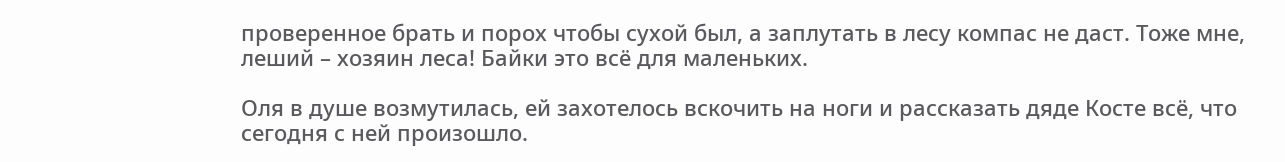проверенное брать и порох чтобы сухой был, а заплутать в лесу компас не даст. Тоже мне, леший – хозяин леса! Байки это всё для маленьких.

Оля в душе возмутилась, ей захотелось вскочить на ноги и рассказать дяде Косте всё, что сегодня с ней произошло.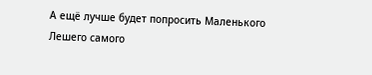А ещё лучше будет попросить Маленького Лешего самого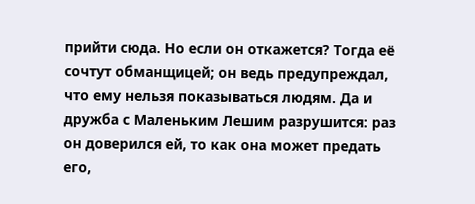прийти сюда. Но если он откажется? Тогда её сочтут обманщицей; он ведь предупреждал, что ему нельзя показываться людям. Да и дружба с Маленьким Лешим разрушится: раз он доверился ей, то как она может предать его,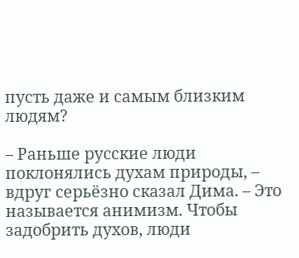пусть даже и самым близким людям?

– Раньше русские люди поклонялись духам природы, – вдруг серьёзно сказал Дима. – Это называется анимизм. Чтобы задобрить духов, люди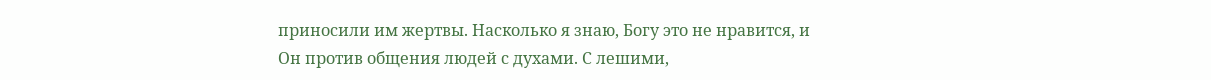приносили им жертвы. Насколько я знаю, Богу это не нравится, и Он против общения людей с духами. С лешими,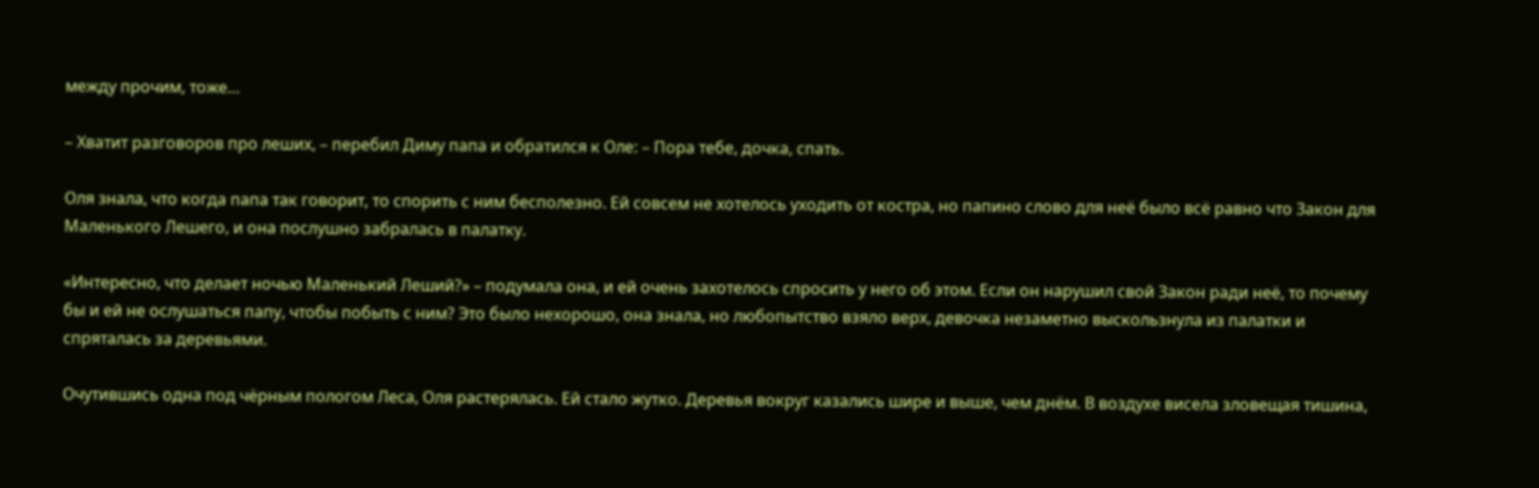между прочим, тоже…

– Хватит разговоров про леших, – перебил Диму папа и обратился к Оле: – Пора тебе, дочка, спать.

Оля знала, что когда папа так говорит, то спорить с ним бесполезно. Ей совсем не хотелось уходить от костра, но папино слово для неё было всё равно что Закон для Маленького Лешего, и она послушно забралась в палатку.

«Интересно, что делает ночью Маленький Леший?» – подумала она, и ей очень захотелось спросить у него об этом. Если он нарушил свой Закон ради неё, то почему бы и ей не ослушаться папу, чтобы побыть с ним? Это было нехорошо, она знала, но любопытство взяло верх, девочка незаметно выскользнула из палатки и спряталась за деревьями.

Очутившись одна под чёрным пологом Леса, Оля растерялась. Ей стало жутко. Деревья вокруг казались шире и выше, чем днём. В воздухе висела зловещая тишина,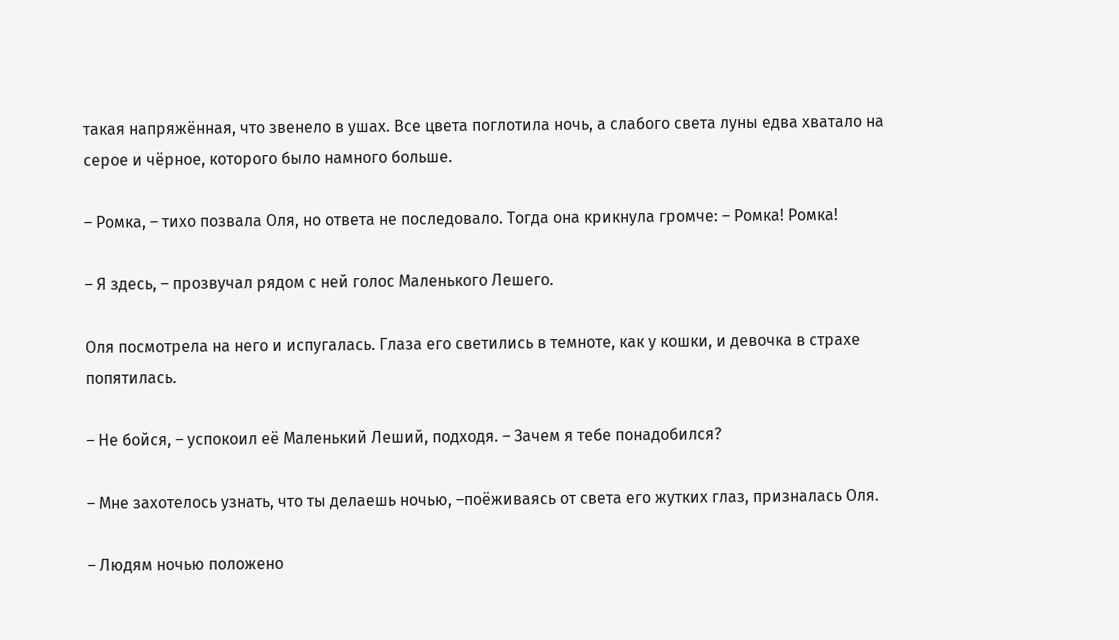такая напряжённая, что звенело в ушах. Все цвета поглотила ночь, а слабого света луны едва хватало на серое и чёрное, которого было намного больше.

– Ромка, – тихо позвала Оля, но ответа не последовало. Тогда она крикнула громче: – Ромка! Ромка!

– Я здесь, – прозвучал рядом с ней голос Маленького Лешего.

Оля посмотрела на него и испугалась. Глаза его светились в темноте, как у кошки, и девочка в страхе попятилась.

– Не бойся, – успокоил её Маленький Леший, подходя. – Зачем я тебе понадобился?

– Мне захотелось узнать, что ты делаешь ночью, –поёживаясь от света его жутких глаз, призналась Оля.

– Людям ночью положено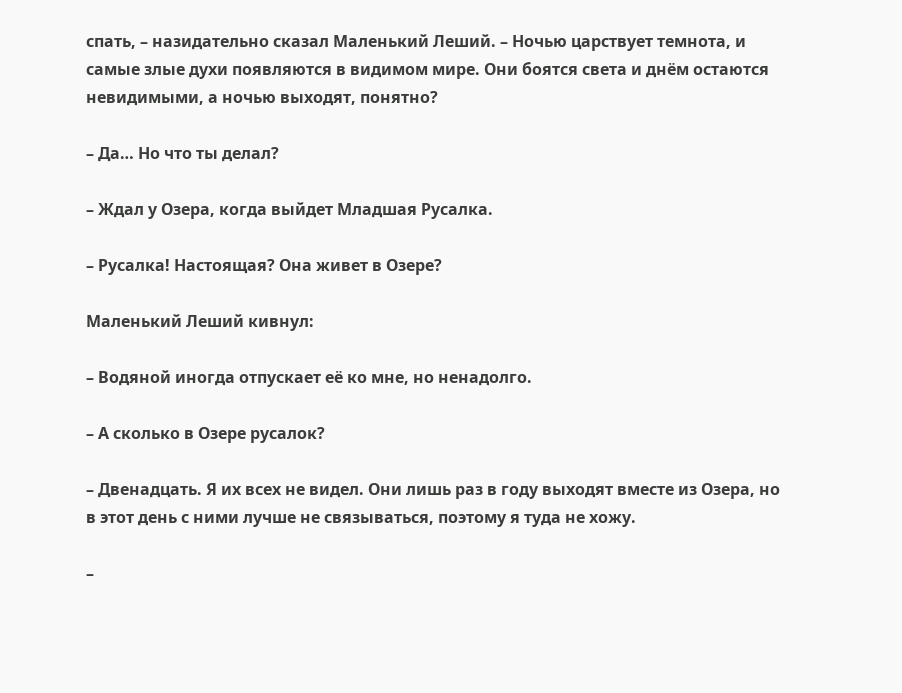спать, – назидательно сказал Маленький Леший. – Ночью царствует темнота, и самые злые духи появляются в видимом мире. Они боятся света и днём остаются невидимыми, а ночью выходят, понятно?

– Да… Но что ты делал?

– Ждал у Озера, когда выйдет Младшая Русалка.

– Русалка! Настоящая? Она живет в Озере?

Маленький Леший кивнул:

– Водяной иногда отпускает её ко мне, но ненадолго.

– А сколько в Озере русалок?

– Двенадцать. Я их всех не видел. Они лишь раз в году выходят вместе из Озера, но в этот день с ними лучше не связываться, поэтому я туда не хожу.

–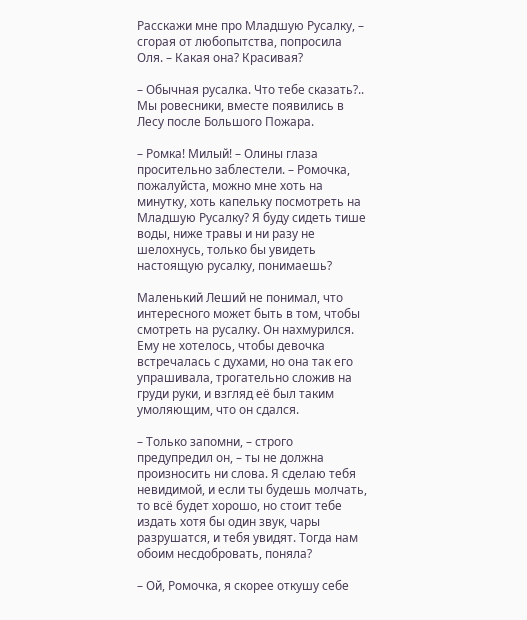Расскажи мне про Младшую Русалку, – сгорая от любопытства, попросила Оля. – Какая она? Красивая?

– Обычная русалка. Что тебе сказать?.. Мы ровесники, вместе появились в Лесу после Большого Пожара.

– Ромка! Милый! – Олины глаза просительно заблестели. – Ромочка, пожалуйста, можно мне хоть на минутку, хоть капельку посмотреть на Младшую Русалку? Я буду сидеть тише воды, ниже травы и ни разу не шелохнусь, только бы увидеть настоящую русалку, понимаешь?

Маленький Леший не понимал, что интересного может быть в том, чтобы смотреть на русалку. Он нахмурился. Ему не хотелось, чтобы девочка встречалась с духами, но она так его упрашивала, трогательно сложив на груди руки, и взгляд её был таким умоляющим, что он сдался.

– Только запомни, – строго предупредил он, – ты не должна произносить ни слова. Я сделаю тебя невидимой, и если ты будешь молчать, то всё будет хорошо, но стоит тебе издать хотя бы один звук, чары разрушатся, и тебя увидят. Тогда нам обоим несдобровать, поняла?

– Ой, Ромочка, я скорее откушу себе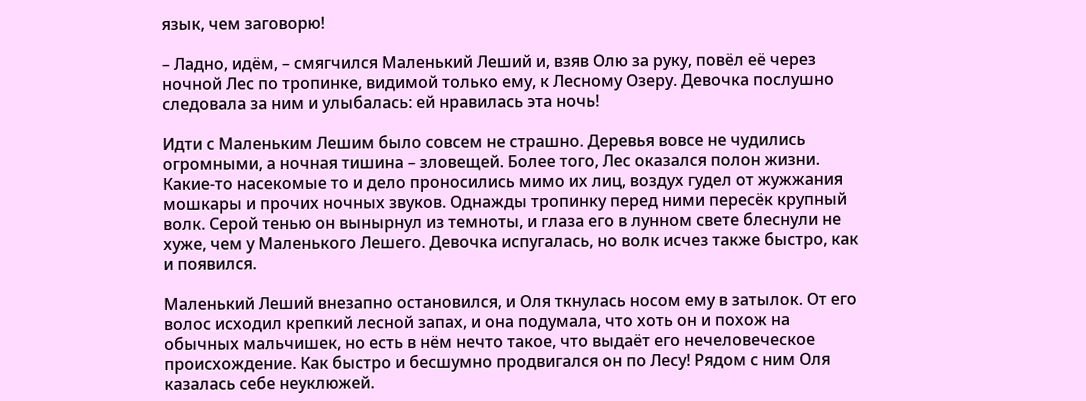язык, чем заговорю!

– Ладно, идём, – смягчился Маленький Леший и, взяв Олю за руку, повёл её через ночной Лес по тропинке, видимой только ему, к Лесному Озеру. Девочка послушно следовала за ним и улыбалась: ей нравилась эта ночь!

Идти с Маленьким Лешим было совсем не страшно. Деревья вовсе не чудились огромными, а ночная тишина – зловещей. Более того, Лес оказался полон жизни. Какие-то насекомые то и дело проносились мимо их лиц, воздух гудел от жужжания мошкары и прочих ночных звуков. Однажды тропинку перед ними пересёк крупный волк. Серой тенью он вынырнул из темноты, и глаза его в лунном свете блеснули не хуже, чем у Маленького Лешего. Девочка испугалась, но волк исчез также быстро, как и появился.

Маленький Леший внезапно остановился, и Оля ткнулась носом ему в затылок. От его волос исходил крепкий лесной запах, и она подумала, что хоть он и похож на обычных мальчишек, но есть в нём нечто такое, что выдаёт его нечеловеческое происхождение. Как быстро и бесшумно продвигался он по Лесу! Рядом с ним Оля казалась себе неуклюжей.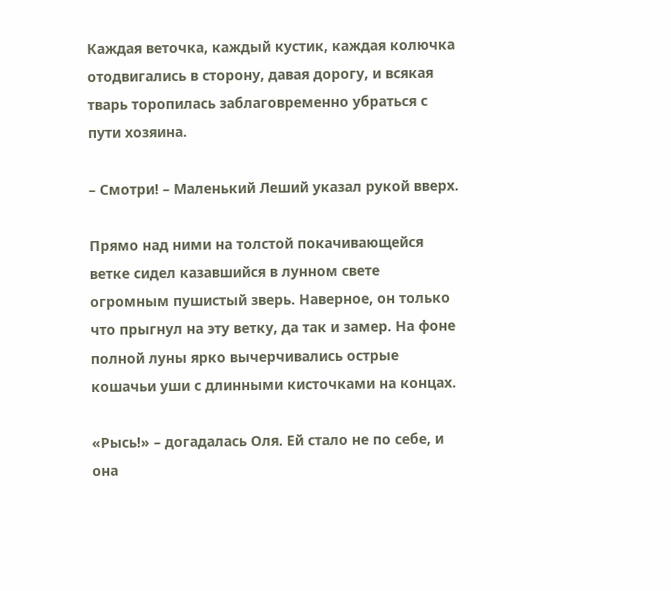Каждая веточка, каждый кустик, каждая колючка отодвигались в сторону, давая дорогу, и всякая тварь торопилась заблаговременно убраться с пути хозяина.

– Смотри! – Маленький Леший указал рукой вверх.

Прямо над ними на толстой покачивающейся ветке сидел казавшийся в лунном свете огромным пушистый зверь. Наверное, он только что прыгнул на эту ветку, да так и замер. На фоне полной луны ярко вычерчивались острые кошачьи уши с длинными кисточками на концах.

«Рысь!» – догадалась Оля. Ей стало не по себе, и она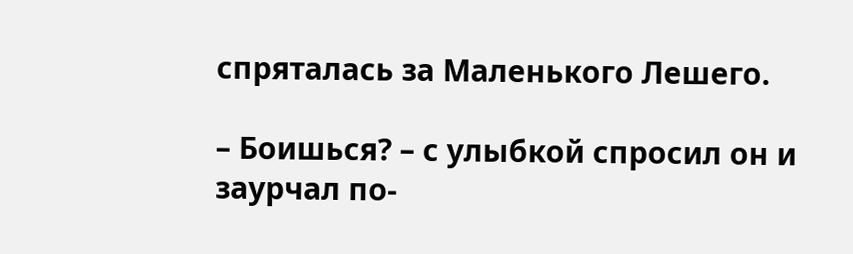спряталась за Маленького Лешего.

– Боишься? – с улыбкой спросил он и заурчал по-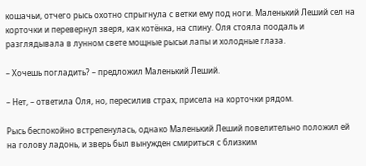кошачьи, отчего рысь охотно спрыгнула с ветки ему под ноги. Маленький Леший сел на корточки и перевернул зверя, как котёнка, на спину. Оля стояла поодаль и разглядывала в лунном свете мощные рысьи лапы и холодные глаза.

– Хочешь погладить? – предложил Маленький Леший.

– Нет, – ответила Оля, но, пересилив страх, присела на корточки рядом.

Рысь беспокойно встрепенулась, однако Маленький Леший повелительно положил ей на голову ладонь, и зверь был вынужден смириться с близким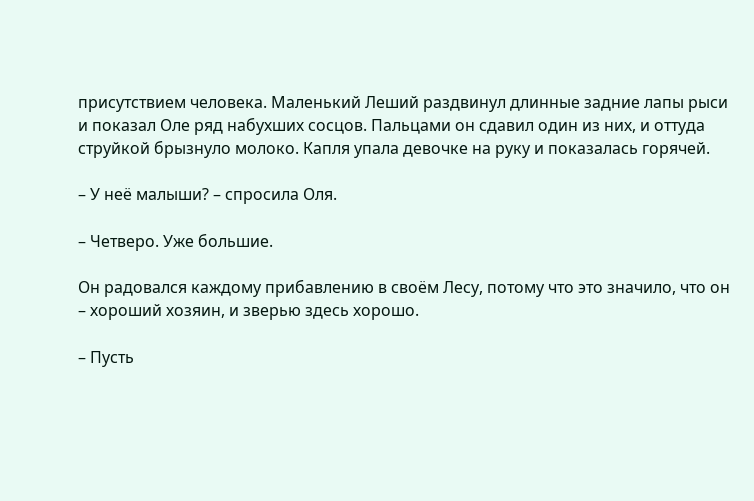присутствием человека. Маленький Леший раздвинул длинные задние лапы рыси и показал Оле ряд набухших сосцов. Пальцами он сдавил один из них, и оттуда струйкой брызнуло молоко. Капля упала девочке на руку и показалась горячей.

– У неё малыши? – спросила Оля.

– Четверо. Уже большие.

Он радовался каждому прибавлению в своём Лесу, потому что это значило, что он – хороший хозяин, и зверью здесь хорошо.

– Пусть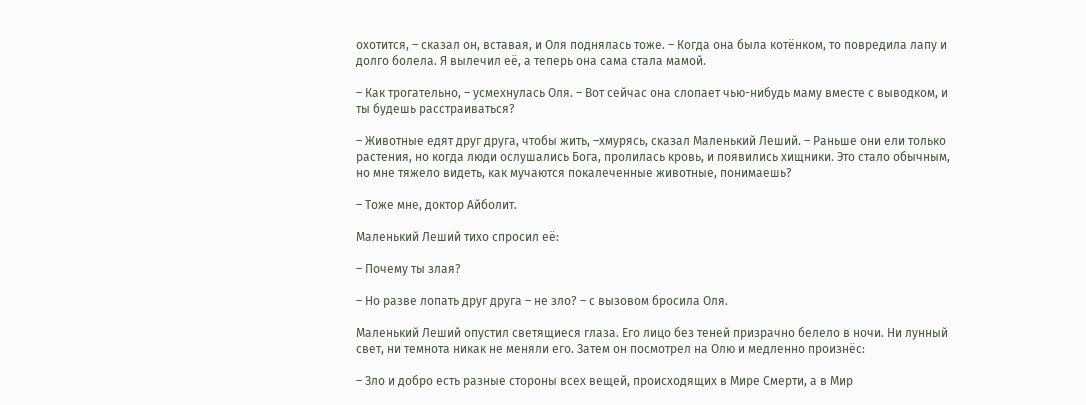охотится, – сказал он, вставая, и Оля поднялась тоже. – Когда она была котёнком, то повредила лапу и долго болела. Я вылечил её, а теперь она сама стала мамой.

– Как трогательно, – усмехнулась Оля. – Вот сейчас она слопает чью-нибудь маму вместе с выводком, и ты будешь расстраиваться?

– Животные едят друг друга, чтобы жить, –хмурясь, сказал Маленький Леший. – Раньше они ели только растения, но когда люди ослушались Бога, пролилась кровь, и появились хищники. Это стало обычным, но мне тяжело видеть, как мучаются покалеченные животные, понимаешь?

– Тоже мне, доктор Айболит.

Маленький Леший тихо спросил её:

– Почему ты злая?

– Но разве лопать друг друга – не зло? – с вызовом бросила Оля.

Маленький Леший опустил светящиеся глаза. Его лицо без теней призрачно белело в ночи. Ни лунный свет, ни темнота никак не меняли его. Затем он посмотрел на Олю и медленно произнёс:

– Зло и добро есть разные стороны всех вещей, происходящих в Мире Смерти, а в Мир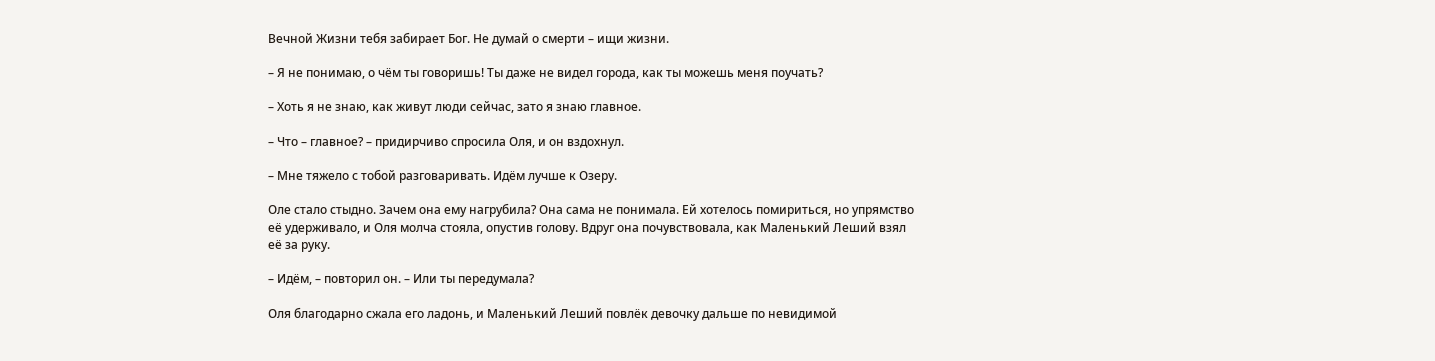Вечной Жизни тебя забирает Бог. Не думай о смерти – ищи жизни.

– Я не понимаю, о чём ты говоришь! Ты даже не видел города, как ты можешь меня поучать?

– Хоть я не знаю, как живут люди сейчас, зато я знаю главное.

– Что – главное? – придирчиво спросила Оля, и он вздохнул.

– Мне тяжело с тобой разговаривать. Идём лучше к Озеру.

Оле стало стыдно. Зачем она ему нагрубила? Она сама не понимала. Ей хотелось помириться, но упрямство её удерживало, и Оля молча стояла, опустив голову. Вдруг она почувствовала, как Маленький Леший взял её за руку.

– Идём, – повторил он. – Или ты передумала?

Оля благодарно сжала его ладонь, и Маленький Леший повлёк девочку дальше по невидимой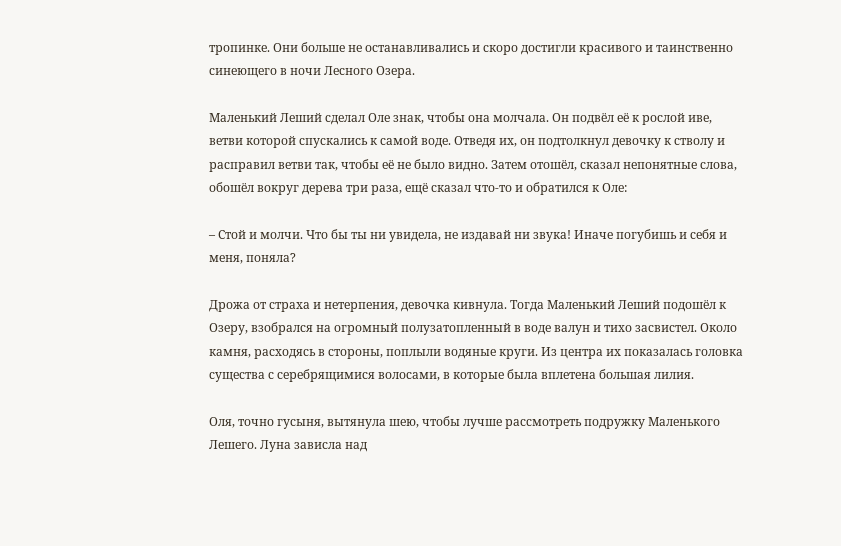тропинке. Они больше не останавливались и скоро достигли красивого и таинственно синеющего в ночи Лесного Озера.

Маленький Леший сделал Оле знак, чтобы она молчала. Он подвёл её к рослой иве, ветви которой спускались к самой воде. Отведя их, он подтолкнул девочку к стволу и расправил ветви так, чтобы её не было видно. Затем отошёл, сказал непонятные слова, обошёл вокруг дерева три раза, ещё сказал что-то и обратился к Оле:

– Стой и молчи. Что бы ты ни увидела, не издавай ни звука! Иначе погубишь и себя и меня, поняла?

Дрожа от страха и нетерпения, девочка кивнула. Тогда Маленький Леший подошёл к Озеру, взобрался на огромный полузатопленный в воде валун и тихо засвистел. Около камня, расходясь в стороны, поплыли водяные круги. Из центра их показалась головка существа с серебрящимися волосами, в которые была вплетена большая лилия.

Оля, точно гусыня, вытянула шею, чтобы лучше рассмотреть подружку Маленького Лешего. Луна зависла над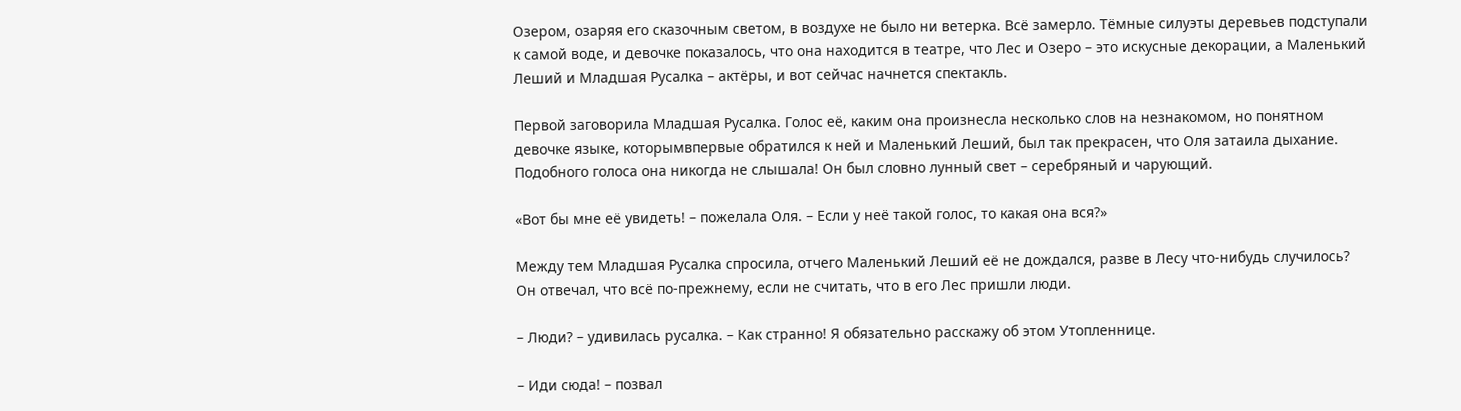Озером, озаряя его сказочным светом, в воздухе не было ни ветерка. Всё замерло. Тёмные силуэты деревьев подступали к самой воде, и девочке показалось, что она находится в театре, что Лес и Озеро – это искусные декорации, а Маленький Леший и Младшая Русалка – актёры, и вот сейчас начнется спектакль.

Первой заговорила Младшая Русалка. Голос её, каким она произнесла несколько слов на незнакомом, но понятном девочке языке, которымвпервые обратился к ней и Маленький Леший, был так прекрасен, что Оля затаила дыхание. Подобного голоса она никогда не слышала! Он был словно лунный свет – серебряный и чарующий.

«Вот бы мне её увидеть! – пожелала Оля. – Если у неё такой голос, то какая она вся?»

Между тем Младшая Русалка спросила, отчего Маленький Леший её не дождался, разве в Лесу что-нибудь случилось? Он отвечал, что всё по-прежнему, если не считать, что в его Лес пришли люди.

– Люди? – удивилась русалка. – Как странно! Я обязательно расскажу об этом Утопленнице.

– Иди сюда! – позвал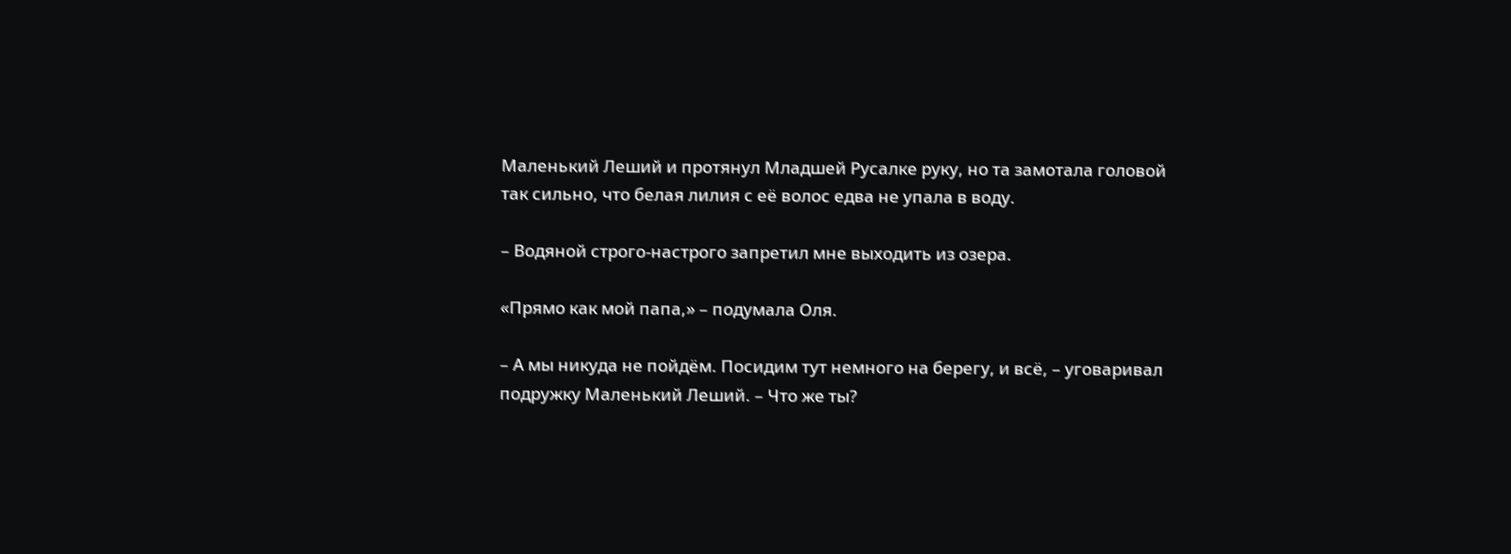Маленький Леший и протянул Младшей Русалке руку, но та замотала головой так сильно, что белая лилия с её волос едва не упала в воду.

– Водяной строго-настрого запретил мне выходить из озера.

«Прямо как мой папа,» – подумала Оля.

– А мы никуда не пойдём. Посидим тут немного на берегу, и всё, – уговаривал подружку Маленький Леший. – Что же ты?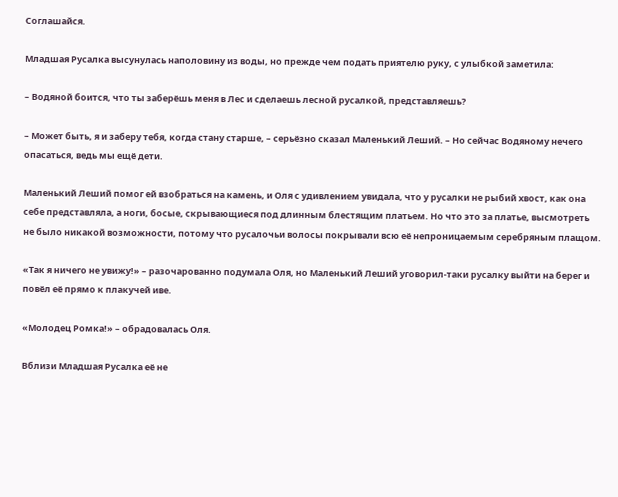Соглашайся.

Младшая Русалка высунулась наполовину из воды, но прежде чем подать приятелю руку, с улыбкой заметила:

– Водяной боится, что ты заберёшь меня в Лес и сделаешь лесной русалкой, представляешь?

– Может быть, я и заберу тебя, когда стану старше, – серьёзно сказал Маленький Леший. – Но сейчас Водяному нечего опасаться, ведь мы ещё дети.

Маленький Леший помог ей взобраться на камень, и Оля с удивлением увидала, что у русалки не рыбий хвост, как она себе представляла, а ноги, босые, скрывающиеся под длинным блестящим платьем. Но что это за платье, высмотреть не было никакой возможности, потому что русалочьи волосы покрывали всю её непроницаемым серебряным плащом.

«Так я ничего не увижу!» – разочарованно подумала Оля, но Маленький Леший уговорил-таки русалку выйти на берег и повёл её прямо к плакучей иве.

«Молодец Ромка!» – обрадовалась Оля.

Вблизи Младшая Русалка её не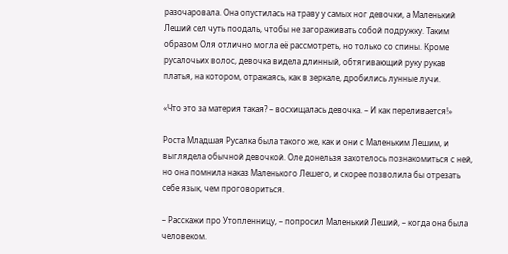разочаровала. Она опустилась на траву у самых ног девочки, а Маленький Леший сел чуть поодаль, чтобы не загораживать собой подружку. Таким образом Оля отлично могла её рассмотреть, но только со спины. Кроме русалочьих волос, девочка видела длинный, обтягивающий руку рукав платья, на котором, отражаясь, как в зеркале, дробились лунные лучи.

«Что это за материя такая? – восхищалась девочка. – И как переливается!»

Роста Младшая Русалка была такого же, как и они с Маленьким Лешим, и выглядела обычной девочкой. Оле донельзя захотелось познакомиться с ней, но она помнила наказ Маленького Лешего, и скорее позволила бы отрезать себе язык, чем проговориться.

– Расскажи про Утопленницу, – попросил Маленький Леший, – когда она была человеком.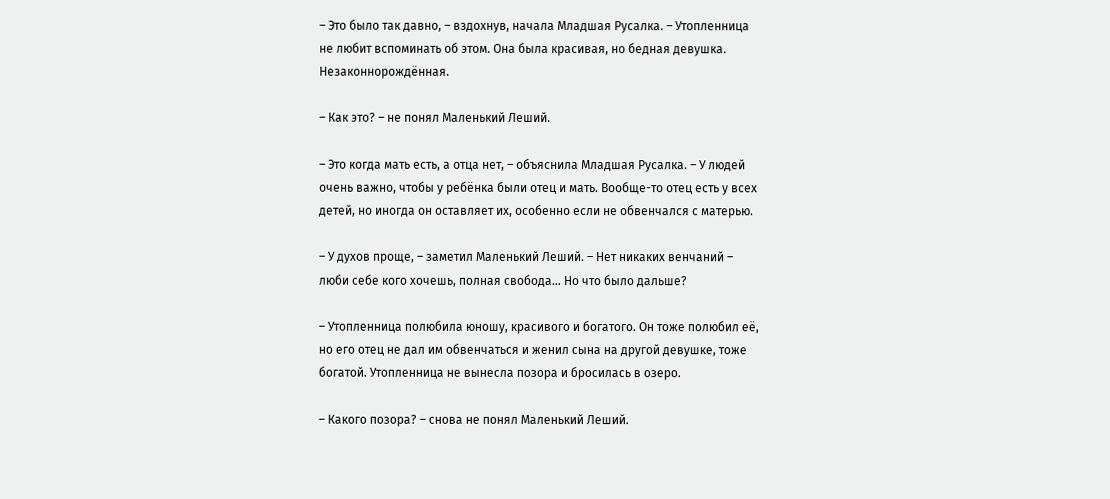– Это было так давно, – вздохнув, начала Младшая Русалка. – Утопленница не любит вспоминать об этом. Она была красивая, но бедная девушка. Незаконнорождённая.

– Как это? – не понял Маленький Леший.

– Это когда мать есть, а отца нет, – объяснила Младшая Русалка. – У людей очень важно, чтобы у ребёнка были отец и мать. Вообще-то отец есть у всех детей, но иногда он оставляет их, особенно если не обвенчался с матерью.

– У духов проще, – заметил Маленький Леший. – Нет никаких венчаний – люби себе кого хочешь, полная свобода… Но что было дальше?

– Утопленница полюбила юношу, красивого и богатого. Он тоже полюбил её, но его отец не дал им обвенчаться и женил сына на другой девушке, тоже богатой. Утопленница не вынесла позора и бросилась в озеро.

– Какого позора? – снова не понял Маленький Леший.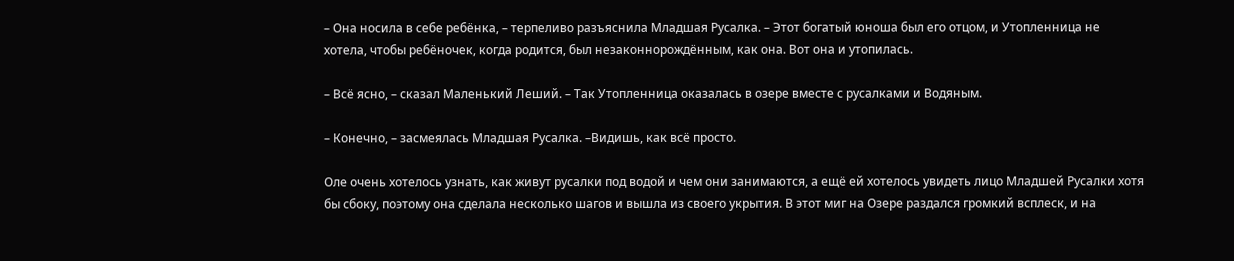– Она носила в себе ребёнка, – терпеливо разъяснила Младшая Русалка. – Этот богатый юноша был его отцом, и Утопленница не хотела, чтобы ребёночек, когда родится, был незаконнорождённым, как она. Вот она и утопилась.

– Всё ясно, – сказал Маленький Леший. – Так Утопленница оказалась в озере вместе с русалками и Водяным.

– Конечно, – засмеялась Младшая Русалка. –Видишь, как всё просто.

Оле очень хотелось узнать, как живут русалки под водой и чем они занимаются, а ещё ей хотелось увидеть лицо Младшей Русалки хотя бы сбоку, поэтому она сделала несколько шагов и вышла из своего укрытия. В этот миг на Озере раздался громкий всплеск, и на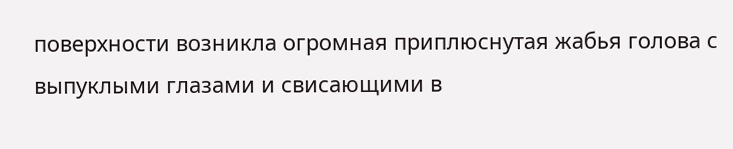поверхности возникла огромная приплюснутая жабья голова с выпуклыми глазами и свисающими в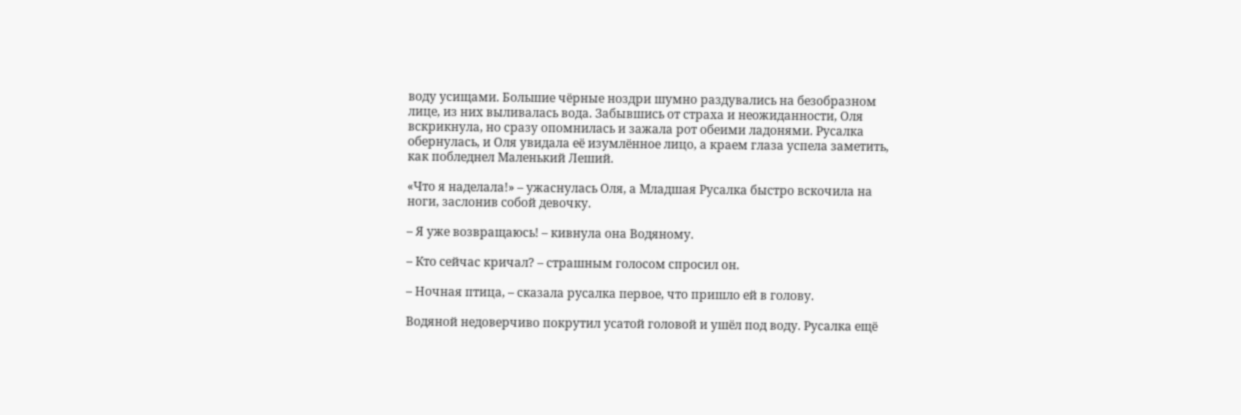воду усищами. Большие чёрные ноздри шумно раздувались на безобразном лице, из них выливалась вода. Забывшись от страха и неожиданности, Оля вскрикнула, но сразу опомнилась и зажала рот обеими ладонями. Русалка обернулась, и Оля увидала её изумлённое лицо, а краем глаза успела заметить, как побледнел Маленький Леший.

«Что я наделала!» – ужаснулась Оля, а Младшая Русалка быстро вскочила на ноги, заслонив собой девочку.

– Я уже возвращаюсь! – кивнула она Водяному.

– Кто сейчас кричал? – страшным голосом спросил он.

– Ночная птица, – сказала русалка первое, что пришло ей в голову.

Водяной недоверчиво покрутил усатой головой и ушёл под воду. Русалка ещё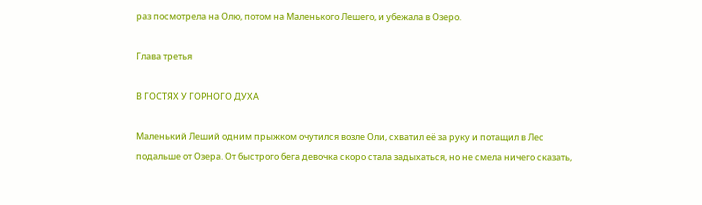раз посмотрела на Олю, потом на Маленького Лешего, и убежала в Озеро.

Глава третья

В ГОСТЯХ У ГОРНОГО ДУХА

Маленький Леший одним прыжком очутился возле Оли, схватил её за руку и потащил в Лес подальше от Озера. От быстрого бега девочка скоро стала задыхаться, но не смела ничего сказать,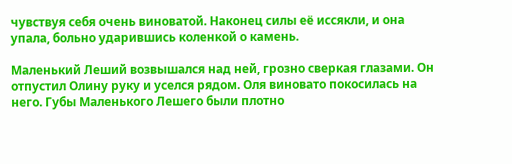чувствуя себя очень виноватой. Наконец силы её иссякли, и она упала, больно ударившись коленкой о камень.

Маленький Леший возвышался над ней, грозно сверкая глазами. Он отпустил Олину руку и уселся рядом. Оля виновато покосилась на него. Губы Маленького Лешего были плотно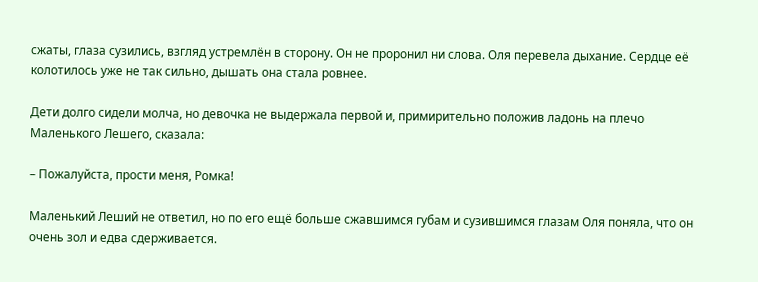сжаты, глаза сузились, взгляд устремлён в сторону. Он не проронил ни слова. Оля перевела дыхание. Сердце её колотилось уже не так сильно, дышать она стала ровнее.

Дети долго сидели молча, но девочка не выдержала первой и, примирительно положив ладонь на плечо Маленького Лешего, сказала:

– Пожалуйста, прости меня, Ромка!

Маленький Леший не ответил, но по его ещё больше сжавшимся губам и сузившимся глазам Оля поняла, что он очень зол и едва сдерживается.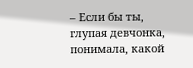– Если бы ты, глупая девчонка, понимала, какой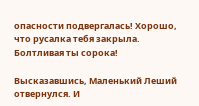опасности подвергалась! Хорошо, что русалка тебя закрыла. Болтливая ты сорока!

Высказавшись, Маленький Леший отвернулся. И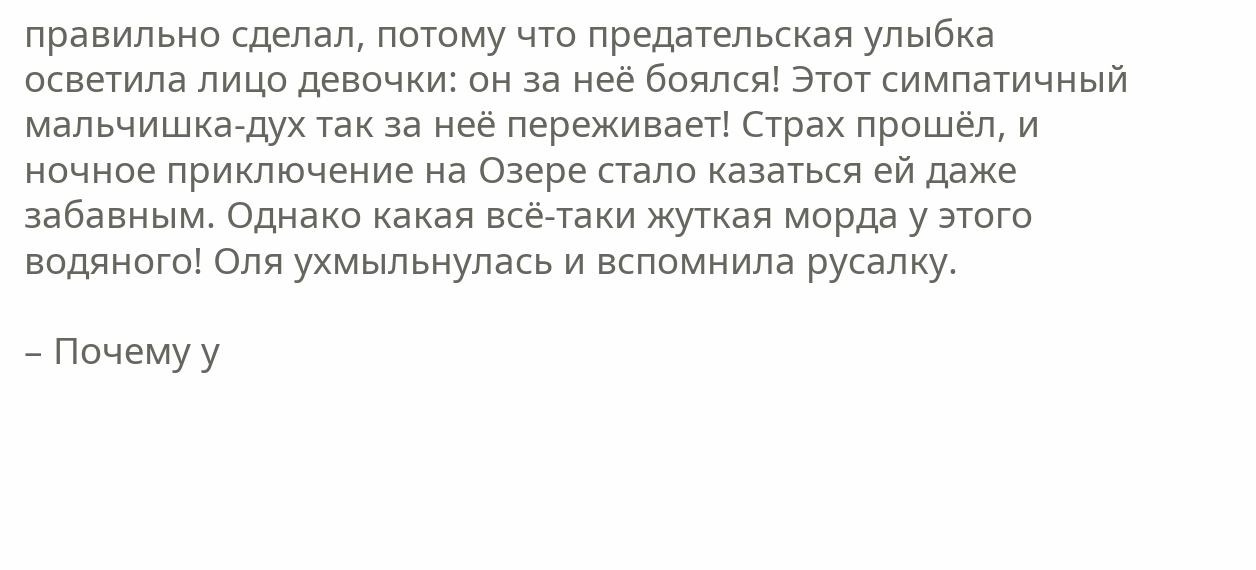правильно сделал, потому что предательская улыбка осветила лицо девочки: он за неё боялся! Этот симпатичный мальчишка-дух так за неё переживает! Страх прошёл, и ночное приключение на Озере стало казаться ей даже забавным. Однако какая всё-таки жуткая морда у этого водяного! Оля ухмыльнулась и вспомнила русалку.

– Почему у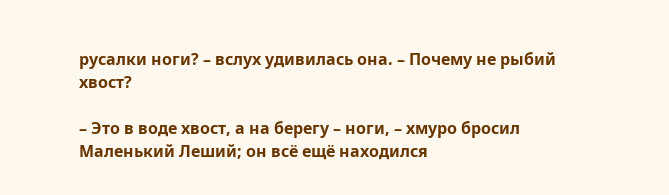русалки ноги? – вслух удивилась она. – Почему не рыбий хвост?

– Это в воде хвост, а на берегу – ноги, – хмуро бросил Маленький Леший; он всё ещё находился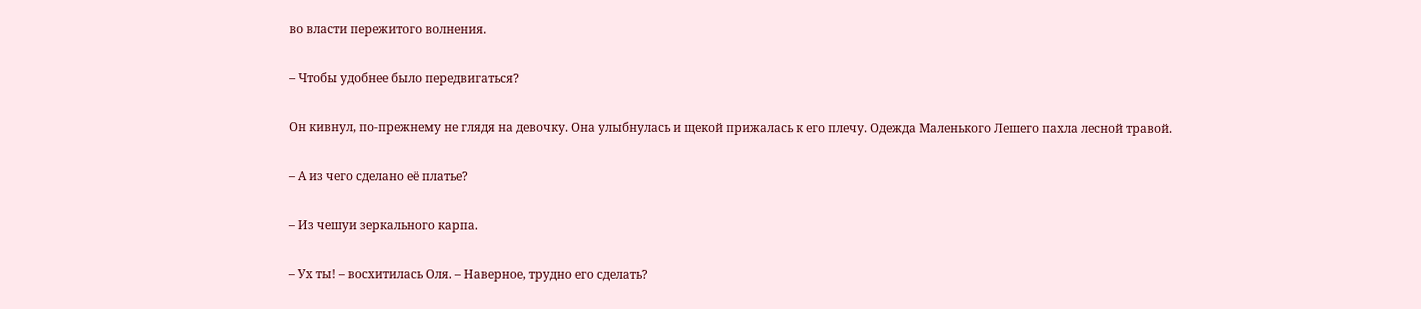во власти пережитого волнения.

– Чтобы удобнее было передвигаться?

Он кивнул, по-прежнему не глядя на девочку. Она улыбнулась и щекой прижалась к его плечу. Одежда Маленького Лешего пахла лесной травой.

– А из чего сделано её платье?

– Из чешуи зеркального карпа.

– Ух ты! – восхитилась Оля. – Наверное, трудно его сделать?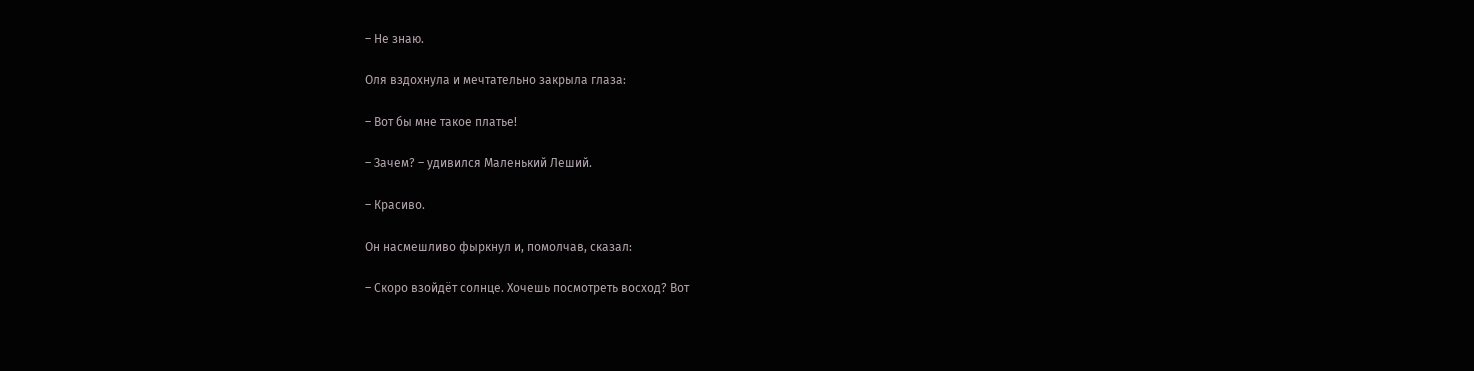– Не знаю.

Оля вздохнула и мечтательно закрыла глаза:

– Вот бы мне такое платье!

– Зачем? – удивился Маленький Леший.

– Красиво.

Он насмешливо фыркнул и, помолчав, сказал:

– Скоро взойдёт солнце. Хочешь посмотреть восход? Вот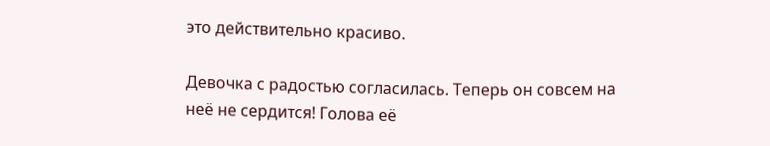это действительно красиво.

Девочка с радостью согласилась. Теперь он совсем на неё не сердится! Голова её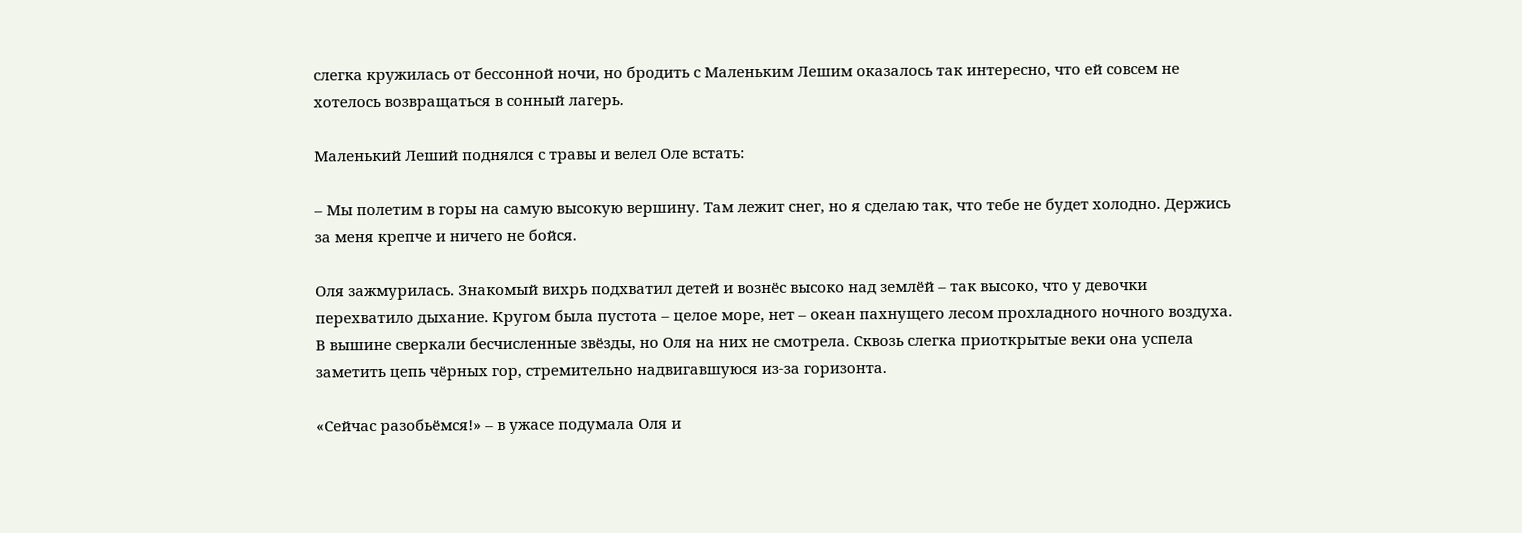слегка кружилась от бессонной ночи, но бродить с Маленьким Лешим оказалось так интересно, что ей совсем не хотелось возвращаться в сонный лагерь.

Маленький Леший поднялся с травы и велел Оле встать:

– Мы полетим в горы на самую высокую вершину. Там лежит снег, но я сделаю так, что тебе не будет холодно. Держись за меня крепче и ничего не бойся.

Оля зажмурилась. Знакомый вихрь подхватил детей и вознёс высоко над землёй – так высоко, что у девочки перехватило дыхание. Кругом была пустота – целое море, нет – океан пахнущего лесом прохладного ночного воздуха. В вышине сверкали бесчисленные звёзды, но Оля на них не смотрела. Сквозь слегка приоткрытые веки она успела заметить цепь чёрных гор, стремительно надвигавшуюся из-за горизонта.

«Сейчас разобьёмся!» – в ужасе подумала Оля и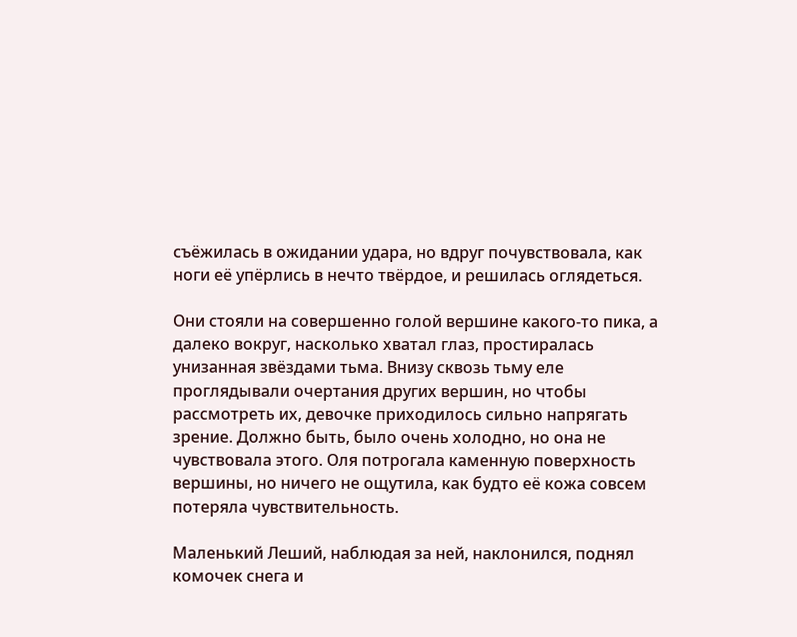съёжилась в ожидании удара, но вдруг почувствовала, как ноги её упёрлись в нечто твёрдое, и решилась оглядеться.

Они стояли на совершенно голой вершине какого-то пика, а далеко вокруг, насколько хватал глаз, простиралась унизанная звёздами тьма. Внизу сквозь тьму еле проглядывали очертания других вершин, но чтобы рассмотреть их, девочке приходилось сильно напрягать зрение. Должно быть, было очень холодно, но она не чувствовала этого. Оля потрогала каменную поверхность вершины, но ничего не ощутила, как будто её кожа совсем потеряла чувствительность.

Маленький Леший, наблюдая за ней, наклонился, поднял комочек снега и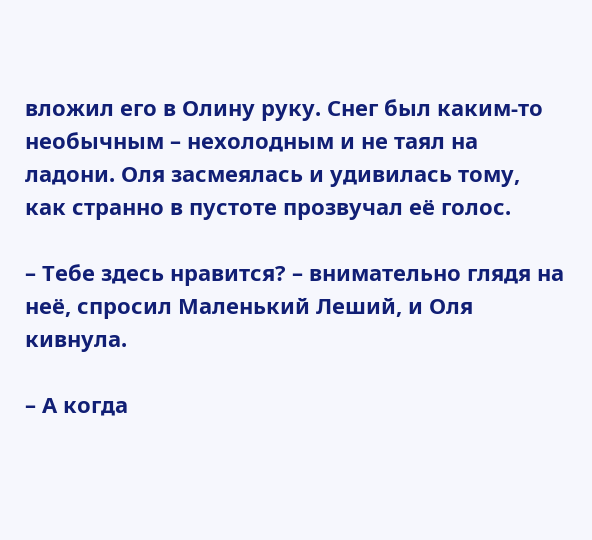вложил его в Олину руку. Снег был каким-то необычным – нехолодным и не таял на ладони. Оля засмеялась и удивилась тому, как странно в пустоте прозвучал её голос.

– Тебе здесь нравится? – внимательно глядя на неё, спросил Маленький Леший, и Оля кивнула.

– А когда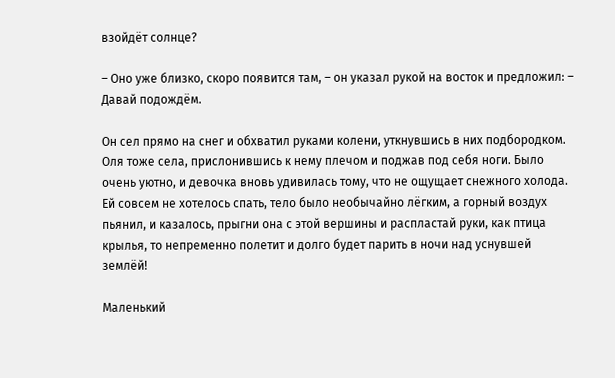взойдёт солнце?

– Оно уже близко, скоро появится там, – он указал рукой на восток и предложил: – Давай подождём.

Он сел прямо на снег и обхватил руками колени, уткнувшись в них подбородком. Оля тоже села, прислонившись к нему плечом и поджав под себя ноги. Было очень уютно, и девочка вновь удивилась тому, что не ощущает снежного холода. Ей совсем не хотелось спать, тело было необычайно лёгким, а горный воздух пьянил, и казалось, прыгни она с этой вершины и распластай руки, как птица крылья, то непременно полетит и долго будет парить в ночи над уснувшей землёй!

Маленький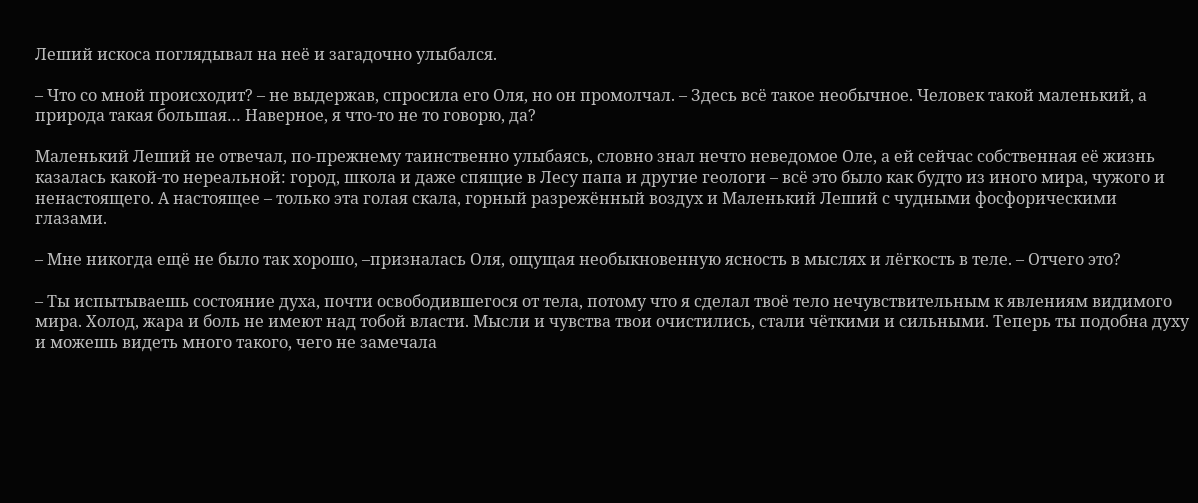Леший искоса поглядывал на неё и загадочно улыбался.

– Что со мной происходит? – не выдержав, спросила его Оля, но он промолчал. – Здесь всё такое необычное. Человек такой маленький, а природа такая большая… Наверное, я что-то не то говорю, да?

Маленький Леший не отвечал, по-прежнему таинственно улыбаясь, словно знал нечто неведомое Оле, а ей сейчас собственная её жизнь казалась какой-то нереальной: город, школа и даже спящие в Лесу папа и другие геологи – всё это было как будто из иного мира, чужого и ненастоящего. А настоящее – только эта голая скала, горный разрежённый воздух и Маленький Леший с чудными фосфорическими глазами.

– Мне никогда ещё не было так хорошо, –призналась Оля, ощущая необыкновенную ясность в мыслях и лёгкость в теле. – Отчего это?

– Ты испытываешь состояние духа, почти освободившегося от тела, потому что я сделал твоё тело нечувствительным к явлениям видимого мира. Холод, жара и боль не имеют над тобой власти. Мысли и чувства твои очистились, стали чёткими и сильными. Теперь ты подобна духу и можешь видеть много такого, чего не замечала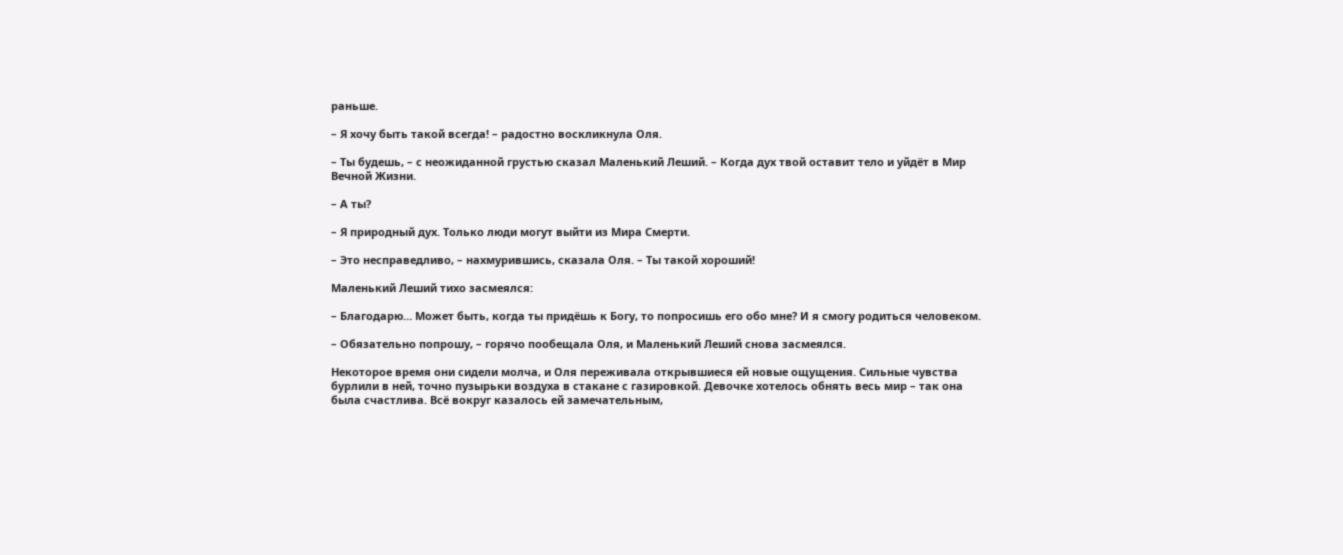раньше.

– Я хочу быть такой всегда! – радостно воскликнула Оля.

– Ты будешь, – с неожиданной грустью сказал Маленький Леший. – Когда дух твой оставит тело и уйдёт в Мир Вечной Жизни.

– А ты?

– Я природный дух. Только люди могут выйти из Мира Смерти.

– Это несправедливо, – нахмурившись, сказала Оля. – Ты такой хороший!

Маленький Леший тихо засмеялся:

– Благодарю… Может быть, когда ты придёшь к Богу, то попросишь его обо мне? И я смогу родиться человеком.

– Обязательно попрошу, – горячо пообещала Оля, и Маленький Леший снова засмеялся.

Некоторое время они сидели молча, и Оля переживала открывшиеся ей новые ощущения. Сильные чувства бурлили в ней, точно пузырьки воздуха в стакане с газировкой. Девочке хотелось обнять весь мир – так она была счастлива. Всё вокруг казалось ей замечательным,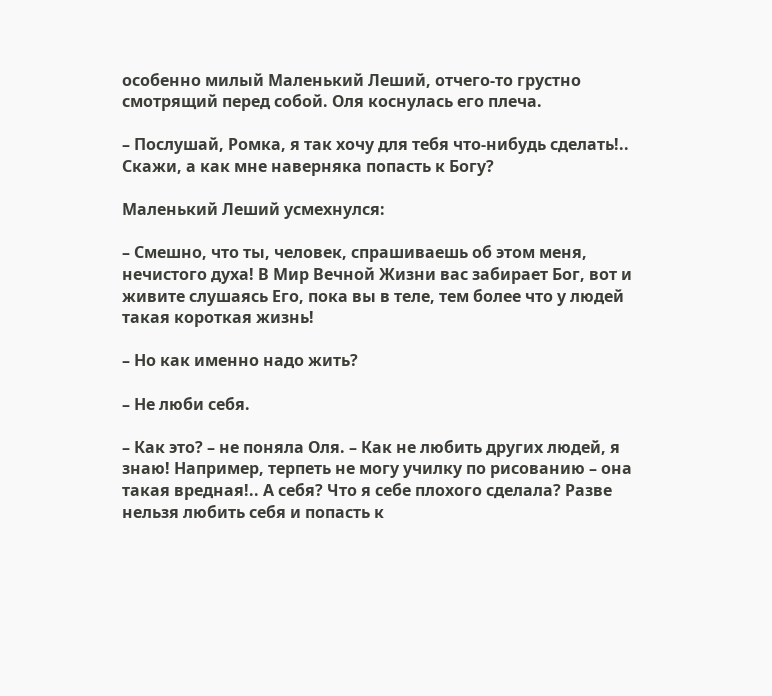особенно милый Маленький Леший, отчего-то грустно смотрящий перед собой. Оля коснулась его плеча.

– Послушай, Ромка, я так хочу для тебя что-нибудь сделать!.. Скажи, а как мне наверняка попасть к Богу?

Маленький Леший усмехнулся:

– Смешно, что ты, человек, спрашиваешь об этом меня, нечистого духа! В Мир Вечной Жизни вас забирает Бог, вот и живите слушаясь Его, пока вы в теле, тем более что у людей такая короткая жизнь!

– Но как именно надо жить?

– Не люби себя.

– Как это? – не поняла Оля. – Как не любить других людей, я знаю! Например, терпеть не могу училку по рисованию – она такая вредная!.. А себя? Что я себе плохого сделала? Разве нельзя любить себя и попасть к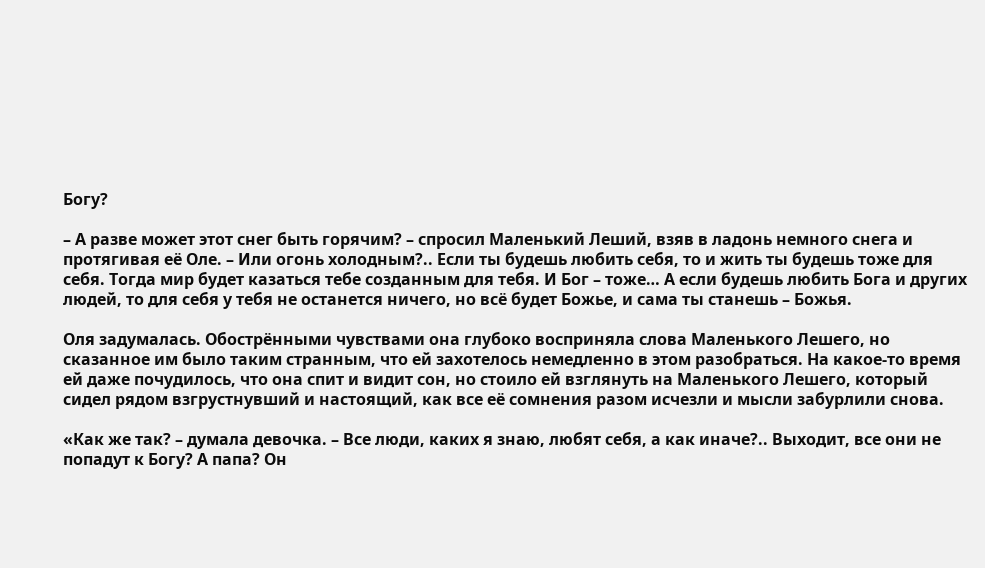Богу?

– А разве может этот снег быть горячим? – спросил Маленький Леший, взяв в ладонь немного снега и протягивая её Оле. – Или огонь холодным?.. Если ты будешь любить себя, то и жить ты будешь тоже для себя. Тогда мир будет казаться тебе созданным для тебя. И Бог – тоже… А если будешь любить Бога и других людей, то для себя у тебя не останется ничего, но всё будет Божье, и сама ты станешь – Божья.

Оля задумалась. Обострёнными чувствами она глубоко восприняла слова Маленького Лешего, но сказанное им было таким странным, что ей захотелось немедленно в этом разобраться. На какое-то время ей даже почудилось, что она спит и видит сон, но стоило ей взглянуть на Маленького Лешего, который сидел рядом взгрустнувший и настоящий, как все её сомнения разом исчезли и мысли забурлили снова.

«Как же так? – думала девочка. – Все люди, каких я знаю, любят себя, а как иначе?.. Выходит, все они не попадут к Богу? А папа? Он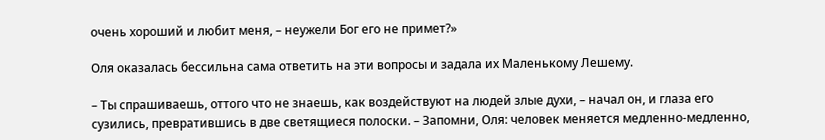очень хороший и любит меня, – неужели Бог его не примет?»

Оля оказалась бессильна сама ответить на эти вопросы и задала их Маленькому Лешему.

– Ты спрашиваешь, оттого что не знаешь, как воздействуют на людей злые духи, – начал он, и глаза его сузились, превратившись в две светящиеся полоски. – Запомни, Оля: человек меняется медленно-медленно,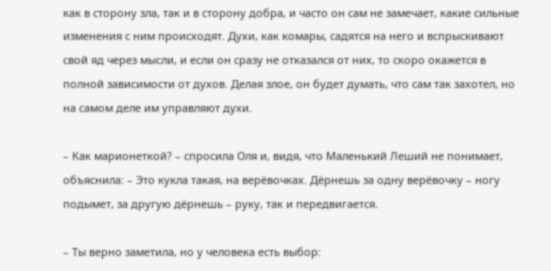как в сторону зла, так и в сторону добра, и часто он сам не замечает, какие сильные изменения с ним происходят. Духи, как комары, садятся на него и вспрыскивают свой яд через мысли, и если он сразу не отказался от них, то скоро окажется в полной зависимости от духов. Делая злое, он будет думать, что сам так захотел, но на самом деле им управляют духи.

– Как марионеткой? – спросила Оля и, видя, что Маленький Леший не понимает, объяснила: – Это кукла такая, на верёвочках. Дёрнешь за одну верёвочку – ногу подымет, за другую дёрнешь – руку, так и передвигается.

– Ты верно заметила, но у человека есть выбор: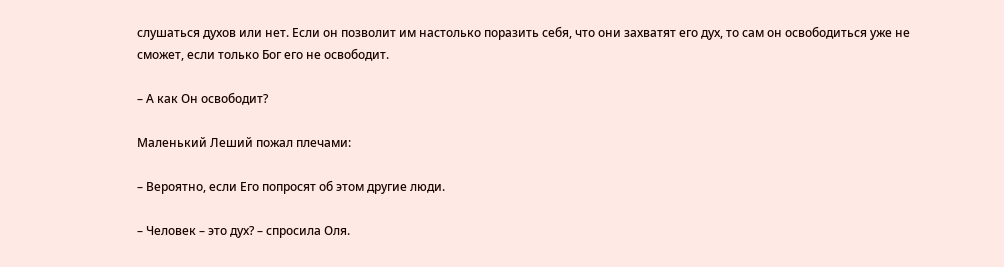слушаться духов или нет. Если он позволит им настолько поразить себя, что они захватят его дух, то сам он освободиться уже не сможет, если только Бог его не освободит.

– А как Он освободит?

Маленький Леший пожал плечами:

– Вероятно, если Его попросят об этом другие люди.

– Человек – это дух? – спросила Оля.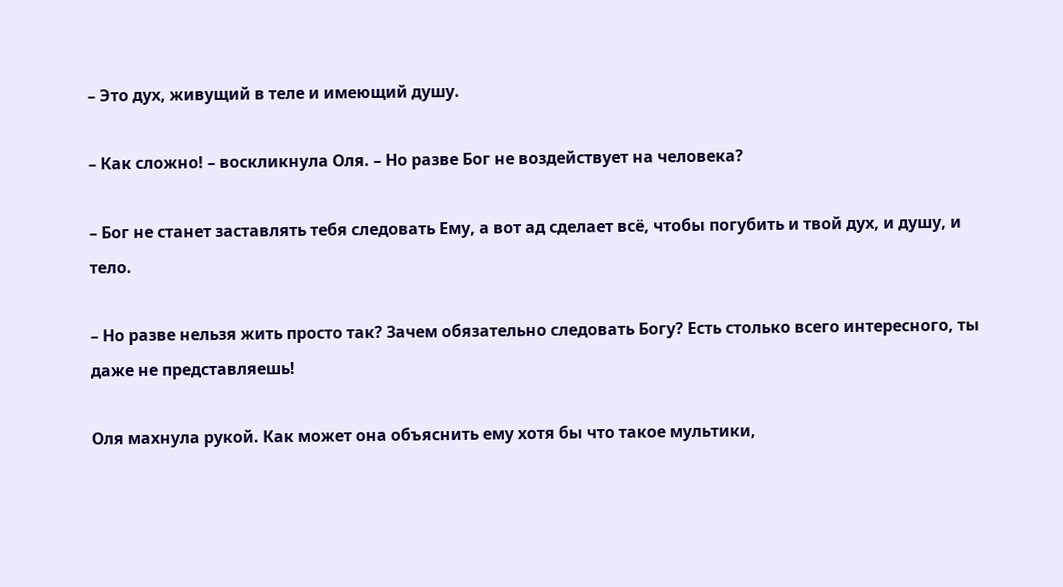– Это дух, живущий в теле и имеющий душу.

– Как сложно! – воскликнула Оля. – Но разве Бог не воздействует на человека?

– Бог не станет заставлять тебя следовать Ему, а вот ад сделает всё, чтобы погубить и твой дух, и душу, и тело.

– Но разве нельзя жить просто так? Зачем обязательно следовать Богу? Есть столько всего интересного, ты даже не представляешь!

Оля махнула рукой. Как может она объяснить ему хотя бы что такое мультики,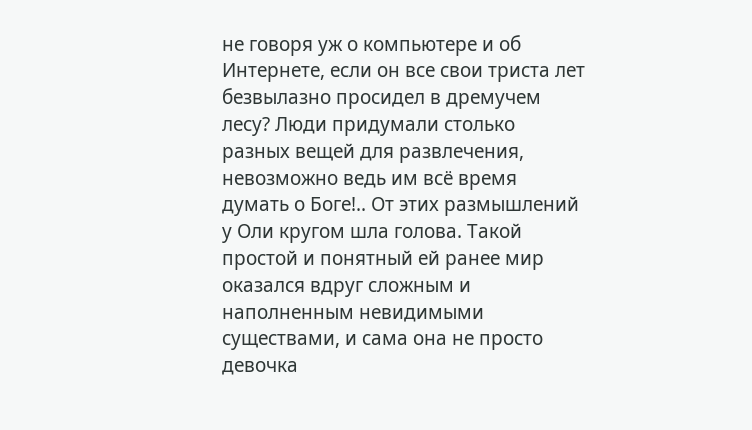не говоря уж о компьютере и об Интернете, если он все свои триста лет безвылазно просидел в дремучем лесу? Люди придумали столько разных вещей для развлечения, невозможно ведь им всё время думать о Боге!.. От этих размышлений у Оли кругом шла голова. Такой простой и понятный ей ранее мир оказался вдруг сложным и наполненным невидимыми существами, и сама она не просто девочка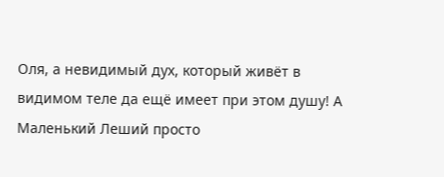Оля, а невидимый дух, который живёт в видимом теле да ещё имеет при этом душу! А Маленький Леший просто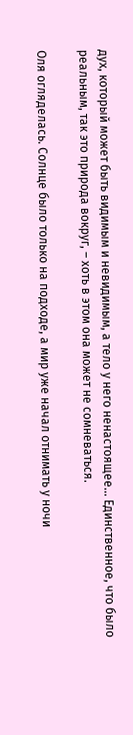дух, который может быть видимым и невидимым, а тело у него ненастоящее… Единственное, что было реальным, так это природа вокруг, – хоть в этом она может не сомневаться.

Оля огляделась. Солнце было только на подходе, а мир уже начал отнимать у ночи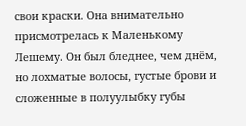свои краски. Она внимательно присмотрелась к Маленькому Лешему. Он был бледнее, чем днём, но лохматые волосы, густые брови и сложенные в полуулыбку губы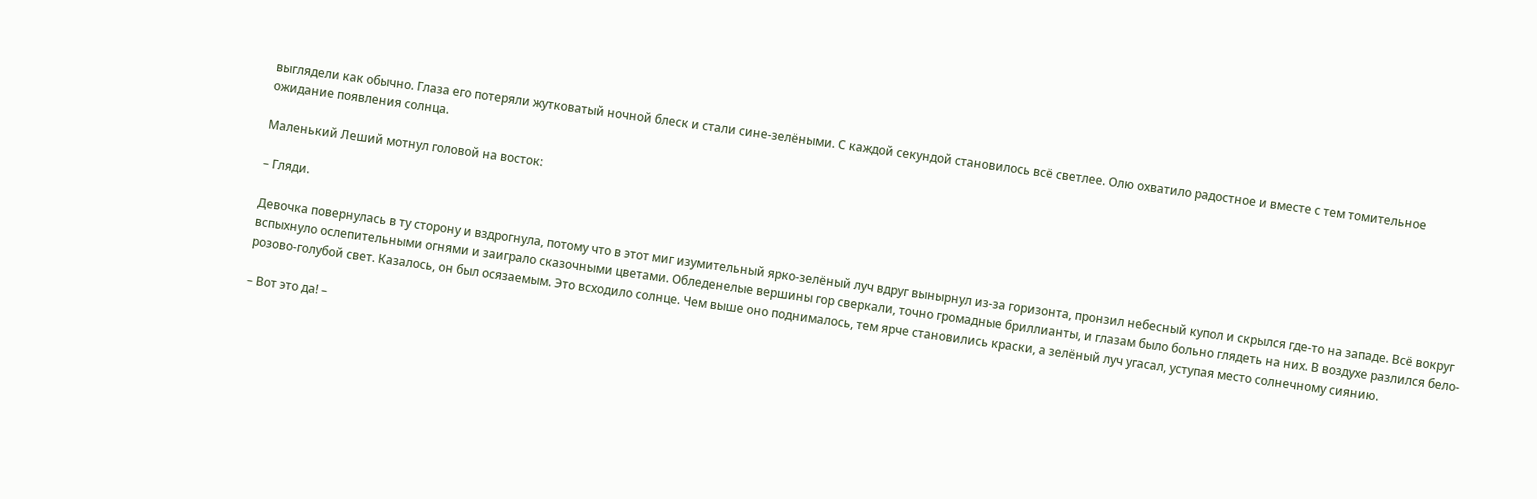выглядели как обычно. Глаза его потеряли жутковатый ночной блеск и стали сине-зелёными. С каждой секундой становилось всё светлее. Олю охватило радостное и вместе с тем томительное ожидание появления солнца.

Маленький Леший мотнул головой на восток:

– Гляди.

Девочка повернулась в ту сторону и вздрогнула, потому что в этот миг изумительный ярко-зелёный луч вдруг вынырнул из-за горизонта, пронзил небесный купол и скрылся где-то на западе. Всё вокруг вспыхнуло ослепительными огнями и заиграло сказочными цветами. Обледенелые вершины гор сверкали, точно громадные бриллианты, и глазам было больно глядеть на них. В воздухе разлился бело-розово-голубой свет. Казалось, он был осязаемым. Это всходило солнце. Чем выше оно поднималось, тем ярче становились краски, а зелёный луч угасал, уступая место солнечному сиянию.

– Вот это да! –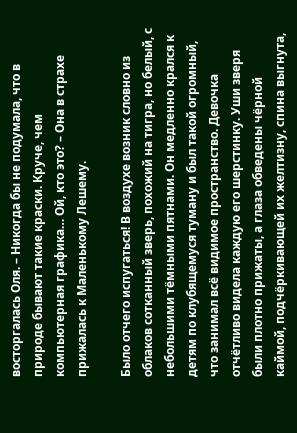восторгалась Оля. – Никогда бы не подумала, что в природе бывают такие краски. Круче, чем компьютерная графика… Ой, кто это? – Она в страхе прижалась к Маленькому Лешему.

Было отчего испугаться! В воздухе возник словно из облаков сотканный зверь, похожий на тигра, но белый, с небольшими тёмными пятнами. Он медленно крался к детям по клубящемуся туману и был такой огромный, что занимал всё видимое пространство. Девочка отчётливо видела каждую его шерстинку. Уши зверя были плотно прижаты, а глаза обведены чёрной каймой, подчёркивающей их желтизну, спина выгнута,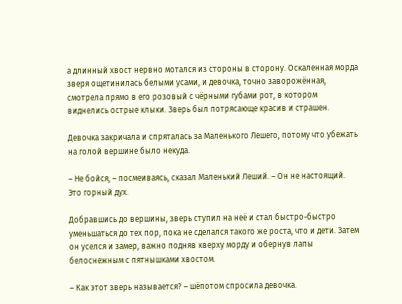а длинный хвост нервно мотался из стороны в сторону. Оскаленная морда зверя ощетинилась белыми усами, и девочка, точно заворожённая, смотрела прямо в его розовый с чёрными губами рот, в котором виднелись острые клыки. Зверь был потрясающе красив и страшен.

Девочка закричала и спряталась за Маленького Лешего, потому что убежать на голой вершине было некуда.

– Не бойся, – посмеиваясь, сказал Маленький Леший. – Он не настоящий. Это горный дух.

Добравшись до вершины, зверь ступил на неё и стал быстро-быстро уменьшаться до тех пор, пока не сделался такого же роста, что и дети. Затем он уселся и замер, важно подняв кверху морду и обернув лапы белоснежным с пятнышками хвостом.

– Как этот зверь называется? – шёпотом спросила девочка.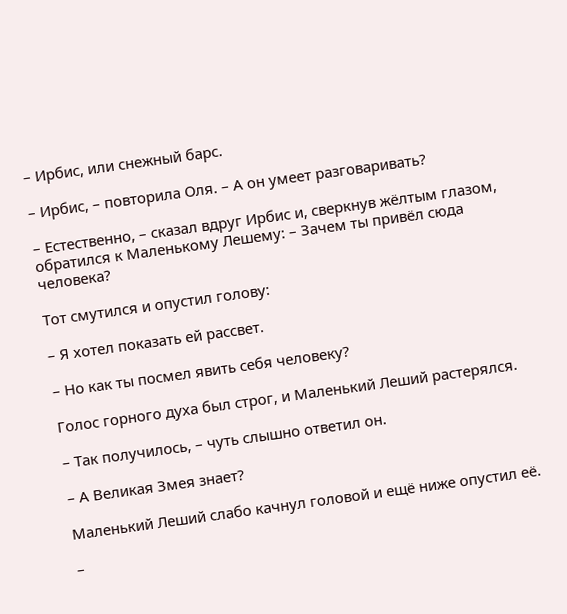– Ирбис, или снежный барс.

– Ирбис, – повторила Оля. – А он умеет разговаривать?

– Естественно, – сказал вдруг Ирбис и, сверкнув жёлтым глазом, обратился к Маленькому Лешему: – Зачем ты привёл сюда человека?

Тот смутился и опустил голову:

– Я хотел показать ей рассвет.

– Но как ты посмел явить себя человеку?

Голос горного духа был строг, и Маленький Леший растерялся.

– Так получилось, – чуть слышно ответил он.

– А Великая Змея знает?

Маленький Леший слабо качнул головой и ещё ниже опустил её.

–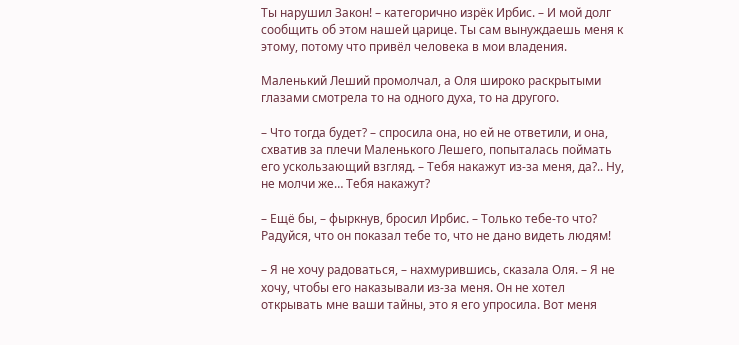Ты нарушил Закон! – категорично изрёк Ирбис. – И мой долг сообщить об этом нашей царице. Ты сам вынуждаешь меня к этому, потому что привёл человека в мои владения.

Маленький Леший промолчал, а Оля широко раскрытыми глазами смотрела то на одного духа, то на другого.

– Что тогда будет? – спросила она, но ей не ответили, и она, схватив за плечи Маленького Лешего, попыталась поймать его ускользающий взгляд. – Тебя накажут из-за меня, да?.. Ну, не молчи же… Тебя накажут?

– Ещё бы, – фыркнув, бросил Ирбис. – Только тебе-то что? Радуйся, что он показал тебе то, что не дано видеть людям!

– Я не хочу радоваться, – нахмурившись, сказала Оля. – Я не хочу, чтобы его наказывали из-за меня. Он не хотел открывать мне ваши тайны, это я его упросила. Вот меня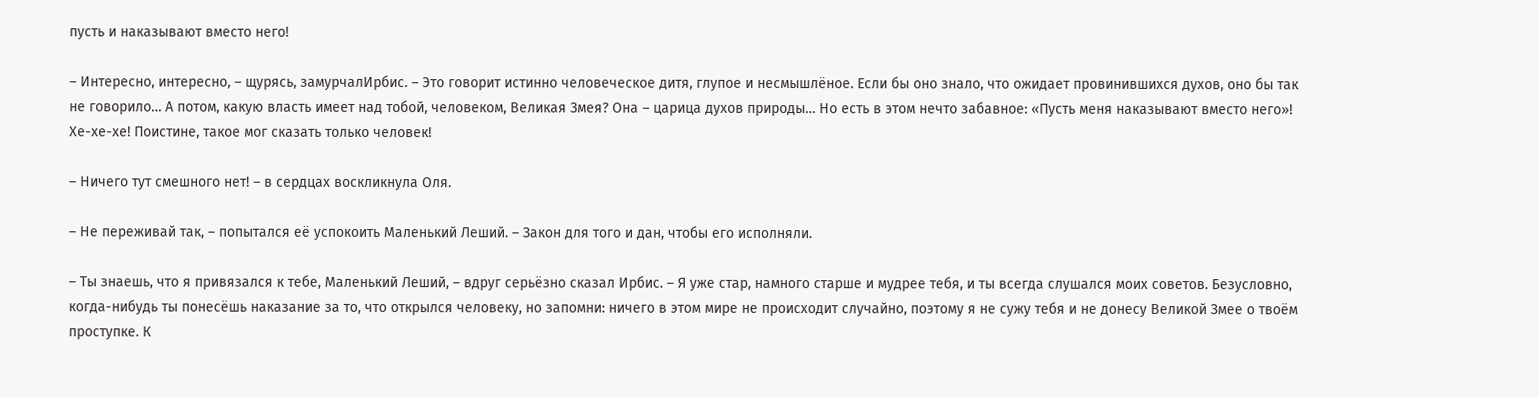пусть и наказывают вместо него!

– Интересно, интересно, – щурясь, замурчалИрбис. – Это говорит истинно человеческое дитя, глупое и несмышлёное. Если бы оно знало, что ожидает провинившихся духов, оно бы так не говорило… А потом, какую власть имеет над тобой, человеком, Великая Змея? Она – царица духов природы… Но есть в этом нечто забавное: «Пусть меня наказывают вместо него»! Хе-хе-хе! Поистине, такое мог сказать только человек!

– Ничего тут смешного нет! – в сердцах воскликнула Оля.

– Не переживай так, – попытался её успокоить Маленький Леший. – Закон для того и дан, чтобы его исполняли.

– Ты знаешь, что я привязался к тебе, Маленький Леший, – вдруг серьёзно сказал Ирбис. – Я уже стар, намного старше и мудрее тебя, и ты всегда слушался моих советов. Безусловно, когда-нибудь ты понесёшь наказание за то, что открылся человеку, но запомни: ничего в этом мире не происходит случайно, поэтому я не сужу тебя и не донесу Великой Змее о твоём проступке. К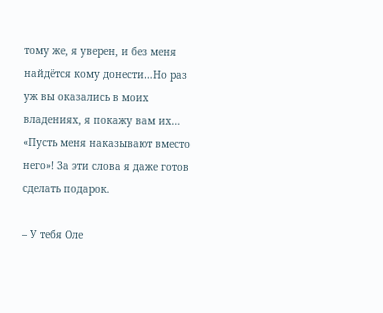тому же, я уверен, и без меня найдётся кому донести…Но раз уж вы оказались в моих владениях, я покажу вам их… «Пусть меня наказывают вместо него»! За эти слова я даже готов сделать подарок.

– У тебя Оле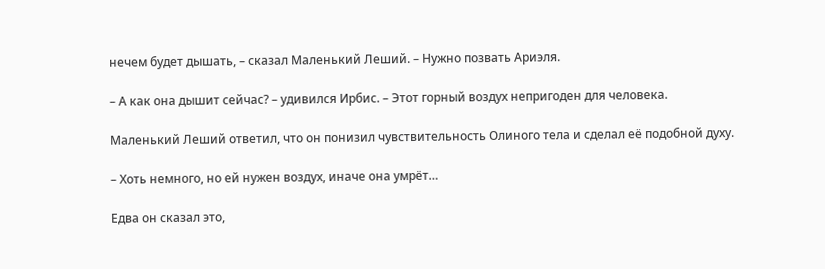нечем будет дышать, – сказал Маленький Леший. – Нужно позвать Ариэля.

– А как она дышит сейчас? – удивился Ирбис. – Этот горный воздух непригоден для человека.

Маленький Леший ответил, что он понизил чувствительность Олиного тела и сделал её подобной духу.

– Хоть немного, но ей нужен воздух, иначе она умрёт…

Едва он сказал это,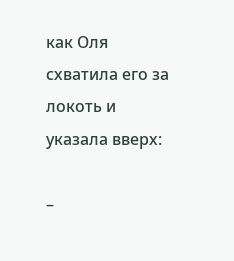как Оля схватила его за локоть и указала вверх:

–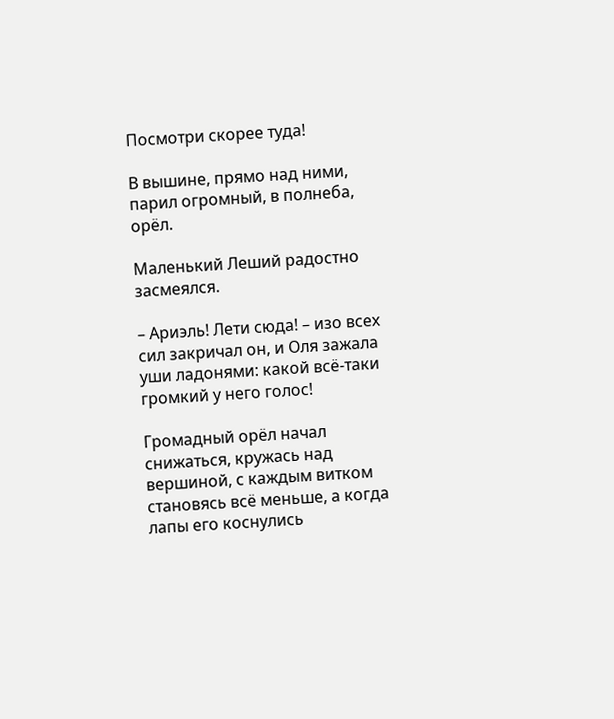Посмотри скорее туда!

В вышине, прямо над ними, парил огромный, в полнеба, орёл.

Маленький Леший радостно засмеялся.

– Ариэль! Лети сюда! – изо всех сил закричал он, и Оля зажала уши ладонями: какой всё-таки громкий у него голос!

Громадный орёл начал снижаться, кружась над вершиной, с каждым витком становясь всё меньше, а когда лапы его коснулись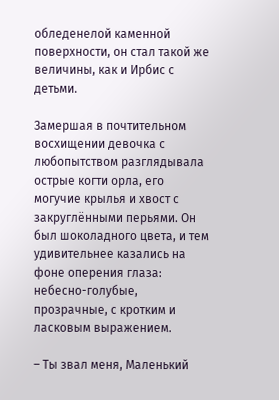обледенелой каменной поверхности, он стал такой же величины, как и Ирбис с детьми.

Замершая в почтительном восхищении девочка с любопытством разглядывала острые когти орла, его могучие крылья и хвост с закруглёнными перьями. Он был шоколадного цвета, и тем удивительнее казались на фоне оперения глаза: небесно-голубые, прозрачные, с кротким и ласковым выражением.

– Ты звал меня, Маленький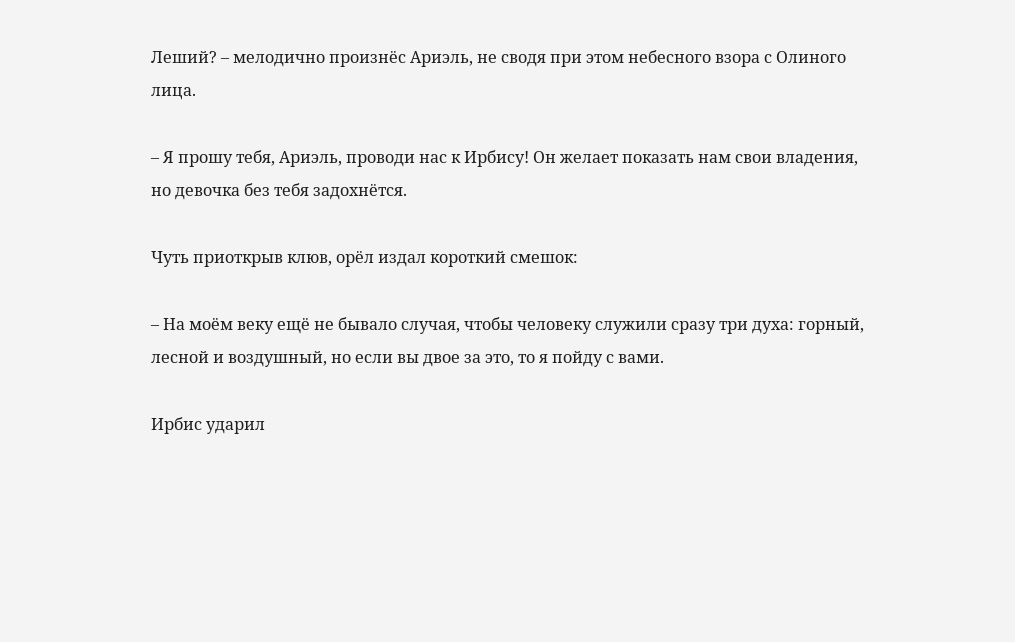Леший? – мелодично произнёс Ариэль, не сводя при этом небесного взора с Олиного лица.

– Я прошу тебя, Ариэль, проводи нас к Ирбису! Он желает показать нам свои владения, но девочка без тебя задохнётся.

Чуть приоткрыв клюв, орёл издал короткий смешок:

– На моём веку ещё не бывало случая, чтобы человеку служили сразу три духа: горный, лесной и воздушный, но если вы двое за это, то я пойду с вами.

Ирбис ударил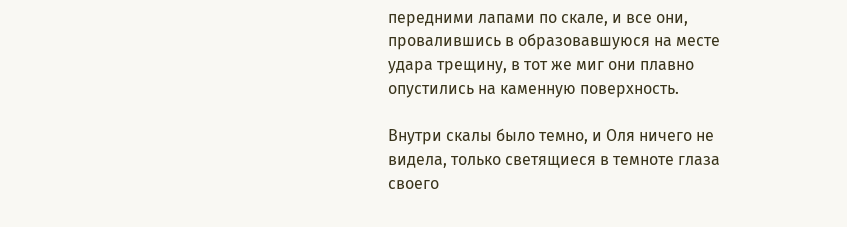передними лапами по скале, и все они, провалившись в образовавшуюся на месте удара трещину, в тот же миг они плавно опустились на каменную поверхность.

Внутри скалы было темно, и Оля ничего не видела, только светящиеся в темноте глаза своего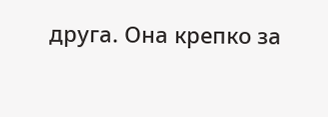друга. Она крепко за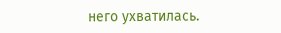него ухватилась.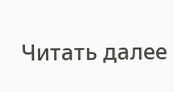Читать далее